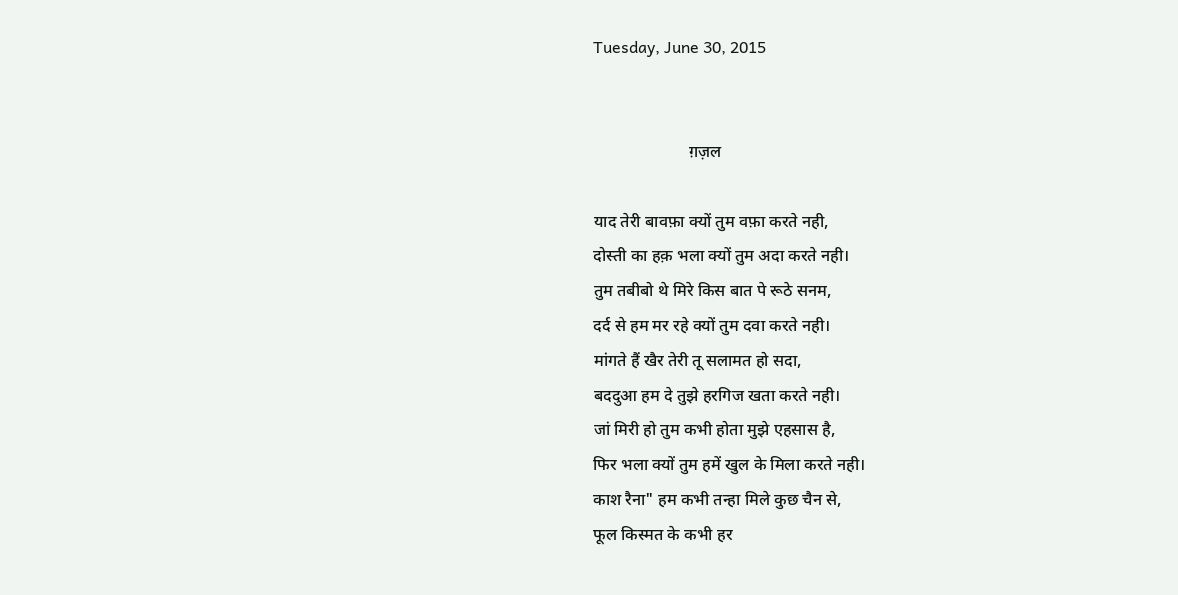Tuesday, June 30, 2015


                       ग़ज़ल

याद तेरी बावफ़ा क्यों तुम वफ़ा करते नही,
दोस्ती का हक़ भला क्यों तुम अदा करते नही।
तुम तबीबो थे मिरे किस बात पे रूठे सनम,
दर्द से हम मर रहे क्यों तुम दवा करते नही।
मांगते हैं खैर तेरी तू सलामत हो सदा,
बददुआ हम दे तुझे हरगिज खता करते नही।
जां मिरी हो तुम कभी होता मुझे एहसास है,
फिर भला क्यों तुम हमें खुल के मिला करते नही।
काश रैना" हम कभी तन्हा मिले कुछ चैन से,
फूल किस्मत के कभी हर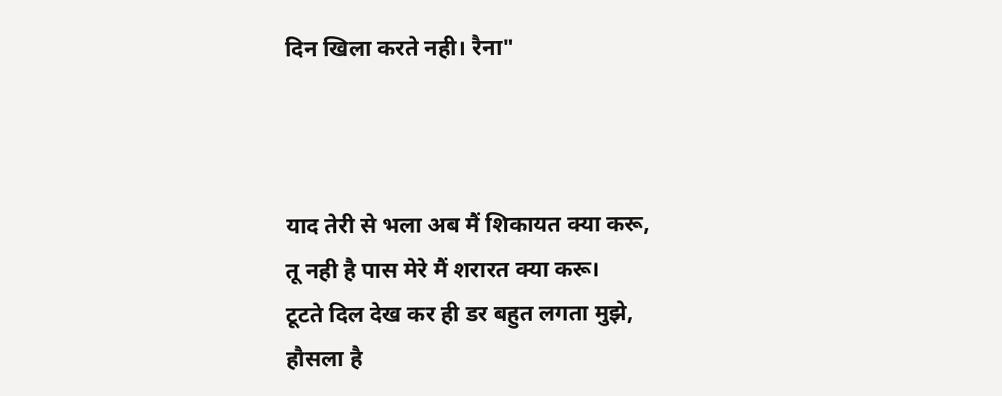दिन खिला करते नही। रैना"



याद तेरी से भला अब मैं शिकायत क्या करू,
तू नही है पास मेरे मैं शरारत क्या करू।
टूटते दिल देख कर ही डर बहुत लगता मुझे,
हौसला है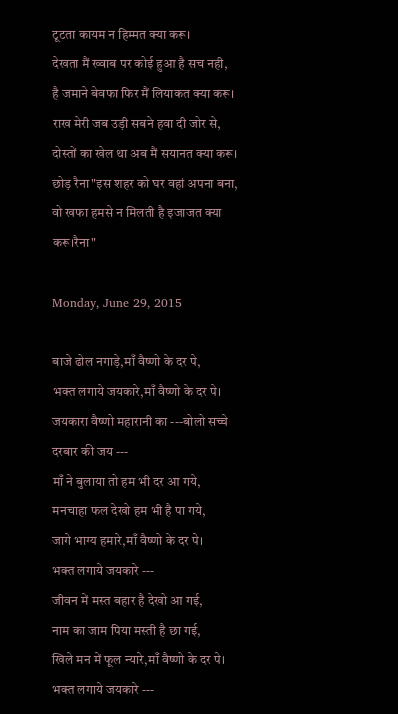टूटता कायम न हिम्मत क्या करू।
देखता मैं ख्वाब पर कोई हुआ है सच नही,
है जमाने बेवफा फिर मैं लियाकत क्या करू।
राख मेरी जब उड़ी सबने हवा दी जोर से,
दोस्तों का खेल था अब मैं सयानत क्या करू।
छोड़ रैना"इस शहर को घर वहां अपना बना,
वो खफा हमसे न मिलती है इजाजत क्या करू।रैना"

Monday, June 29, 2015

बाजे ढोल नगाड़े,माँ वैष्णो के दर पे,
भक्त लगाये जयकारे,माँ वैष्णो के दर पे।
जयकारा वैष्णो महारानी का ---बोलो सच्चे दरबार की जय ---
माँ ने बुलाया तो हम भी दर आ गये,
मनचाहा फल देखो हम भी है पा गये,
जागे भाग्य हमारे,माँ वैष्णो के दर पे।
भक्त लगाये जयकारे ---
जीवन में मस्त बहार है देखो आ गई,
नाम का जाम पिया मस्ती है छा गई,
खिले मन में फूल न्यारे,माँ वैष्णो के दर पे।
भक्त लगाये जयकारे ---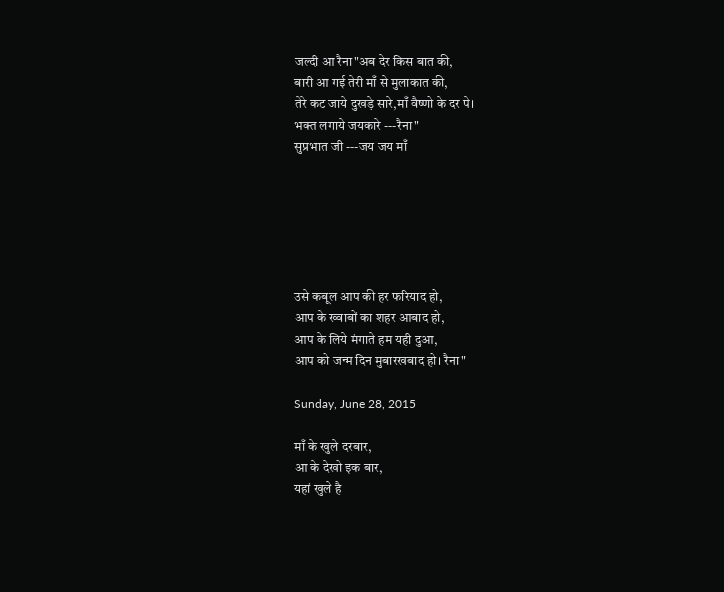जल्दी आ रैना"अब देर किस बात की,
बारी आ गई तेरी माँ से मुलाकात की,
तेरे कट जाये दुखड़े सारे,माँ वैष्णो के दर पे।
भक्त लगाये जयकारे ---रैना"
सुप्रभात जी ---जय जय माँ






उसे कबूल आप की हर फरियाद हो,
आप के ख्वाबों का शहर आबाद हो,
आप के लिये मंगाते हम यही दुआ,
आप को जन्म दिन मुबारखबाद हो। रैना"

Sunday, June 28, 2015

माँ के खुले दरबार,
आ के देखो इक बार,
यहां खुले है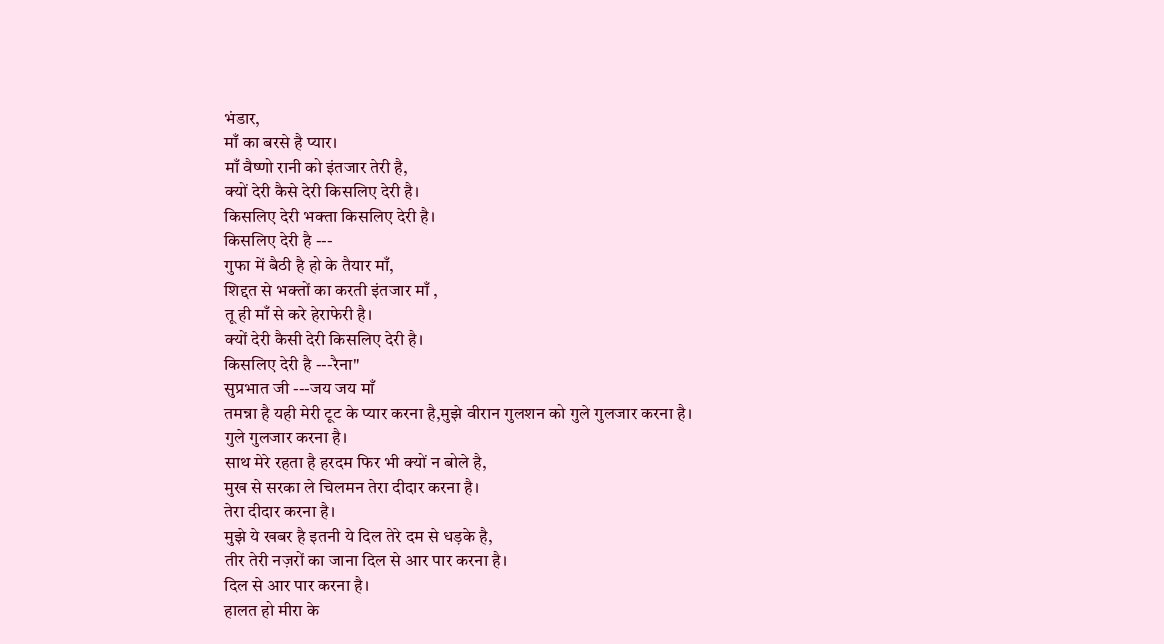भंडार,
माँ का बरसे है प्यार।
माँ वैष्णो रानी को इंतजार तेरी है,
क्यों देरी कैसे देरी किसलिए देरी है।
किसलिए देरी भक्ता किसलिए देरी है।
किसलिए देरी है ---
गुफा में बैठी है हो के तैयार माँ,
शिद्दत से भक्तों का करती इंतजार माँ ,
तू ही माँ से करे हेराफेरी है।
क्यों देरी कैसी देरी किसलिए देरी है।
किसलिए देरी है ---रैना"
सुप्रभात जी ---जय जय माँ
तमन्ना है यही मेरी टूट के प्यार करना है,मुझे वीरान गुलशन को गुले गुलजार करना है।
गुले गुलजार करना है।
साथ मेरे रहता है हरदम फिर भी क्यों न बोले है,
मुख से सरका ले चिलमन तेरा दीदार करना है।
तेरा दीदार करना है।
मुझे ये खबर है इतनी ये दिल तेरे दम से धड़के है,
तीर तेरी नज़रों का जाना दिल से आर पार करना है।
दिल से आर पार करना है।
हालत हो मीरा के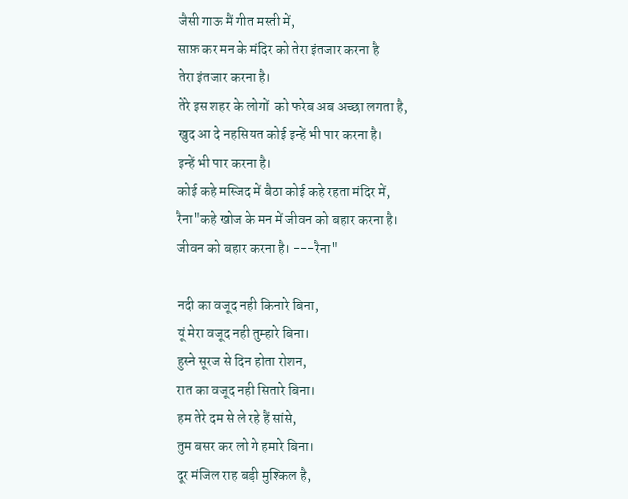जैसी गाऊ मैं गीत मस्ती में,
साफ़ कर मन के मंदिर को तेरा इंतजार करना है
तेरा इंतजार करना है।
तेरे इस शहर के लोगों  को फरेब अब अच्छा लगता है,
खुद आ दे नहसियत कोई इन्हें भी पार करना है।
इन्हें भी पार करना है।
कोई कहे मस्जिद में बैठा कोई कहे रहता मंदिर में,
रैना"कहे खोज के मन में जीवन को बहार करना है।
जीवन को बहार करना है। ---रैना"

नदी का वजूद नही किनारे बिना,
यूं मेरा वजूद नही तुम्हारे बिना।
हुस्ने सूरज से दिन होता रोशन,
रात का वजूद नही सितारे बिना।
हम तेरे दम से ले रहे हैं सांसे,
तुम बसर कर लो गे हमारे बिना।
दूर मंजिल राह बड़ी मुश्किल है,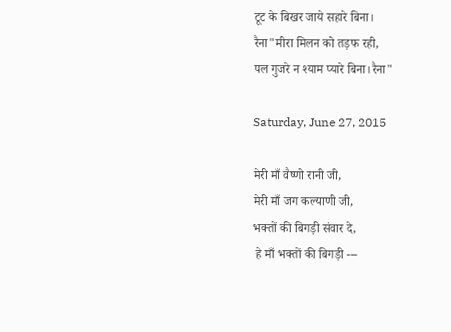टूट के बिखर जाये सहारे बिना।
रैना"मीरा मिलन को तड़फ रही,
पल गुजरे न श्याम प्यारे बिना।रैना"

Saturday, June 27, 2015

मेरी माँ वैष्णो रानी जी,
मेरी माँ जग कल्याणी जी,
भक्तों की बिगड़ी संवार दे,
 हे माँ भक्तों की बिगड़ी ---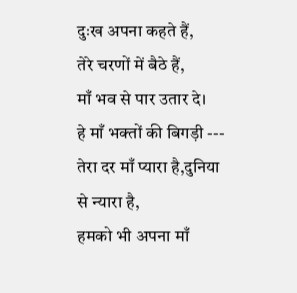दुःख अपना कहते हैं,
तेरे चरणों में बैठे हैं,
माँ भव से पार उतार दे।
हे माँ भक्तों की बिगड़ी ---
तेरा दर माँ प्यारा है,दुनिया से न्यारा है,
हमको भी अपना माँ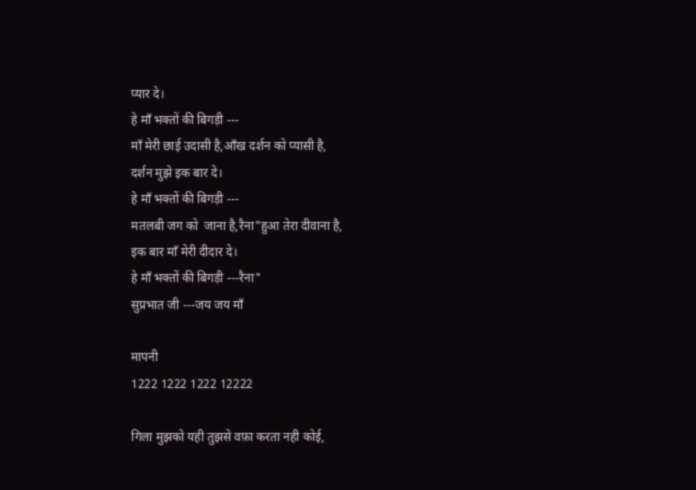प्यार दे।
हे माँ भक्तों की बिगड़ी ---
माँ मेरी छाई उदासी है,आँख दर्शन को प्यासी है,
दर्शन मुझे इक बार दे।
हे माँ भक्तों की बिगड़ी ---
मतलबी जग को  जाना है,रैना"हुआ तेरा दीवाना है,
इक बार माँ मेरी दीदार दे।
हे माँ भक्तों की बिगड़ी ---रैना"
सुप्रभात जी ---जय जय माँ

मापनी
1222 1222 1222 12222

गिला मुझको यही तुझसे वफ़ा करता नही कोई,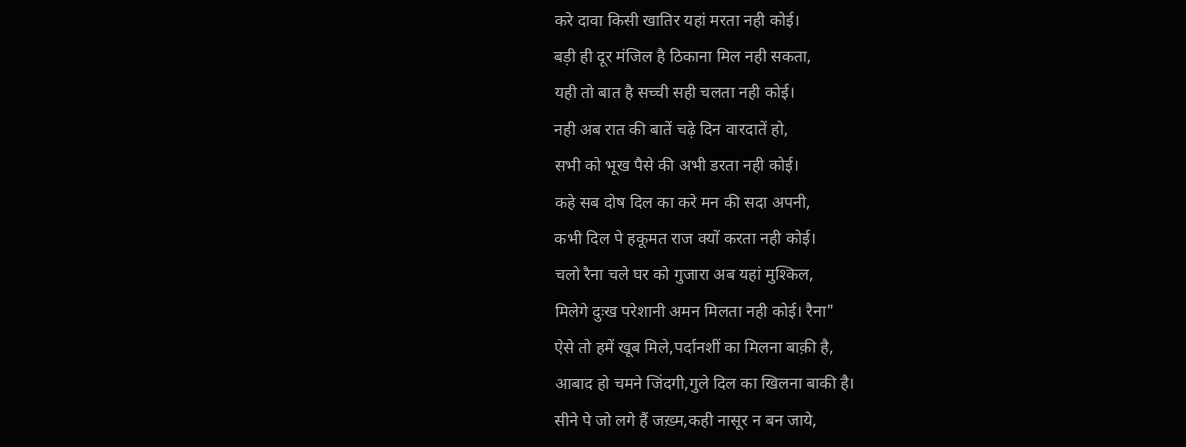करे दावा किसी खातिर यहां मरता नही कोई।
बड़ी ही दूर मंजिल है ठिकाना मिल नही सकता,
यही तो बात है सच्ची सही चलता नही कोई।
नही अब रात की बातें चढ़े दिन वारदातें हो,
सभी को भूख पैसे की अभी डरता नही कोई।
कहे सब दोष दिल का करे मन की सदा अपनी,
कभी दिल पे हकूमत राज क्यों करता नही कोई।
चलो रैना चले घर को गुजारा अब यहां मुश्किल,
मिलेगे दुःख परेशानी अमन मिलता नही कोई। रैना"
ऐसे तो हमें खूब मिले,पर्दानशीं का मिलना बाक़ी है,
आबाद हो चमने जिंदगी,गुले दिल का खिलना बाकी है।
सीने पे जो लगे हैं जख़्म,कही नासूर न बन जाये,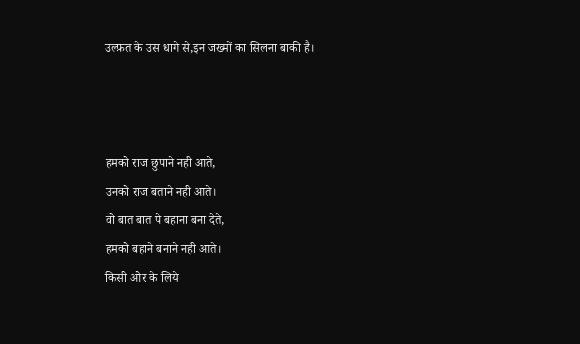उल्फ़त के उस धागे से,इन जख्मों का सिलना बाकी है।



हमको राज छुपाने नही आते,
उनको राज बताने नही आते।
वो बात बात पे बहाना बना देते,
हमको बहाने बनाने नही आते।
किसी ओर के लिये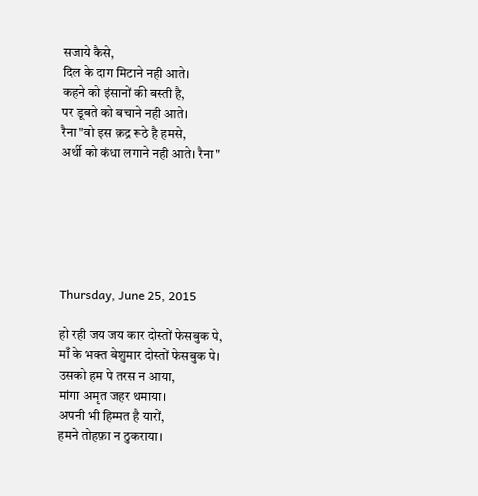सजाये कैसे,
दिल के दाग मिटाने नही आते।
कहने को इंसानों की बस्ती है,
पर डूबते को बचाने नही आते।
रैना"वो इस क़द्र रूठे है हमसे,
अर्थी को कंधा लगाने नही आते। रैना"






Thursday, June 25, 2015

हो रही जय जय कार दोस्तों फेसबुक पे,
माँ के भक्त बेशुमार दोस्तों फेसबुक पे।
उसको हम पे तरस न आया,
मांगा अमृत जहर थमाया।
अपनी भी हिम्मत है यारों,
हमने तोहफ़ा न ठुकराया।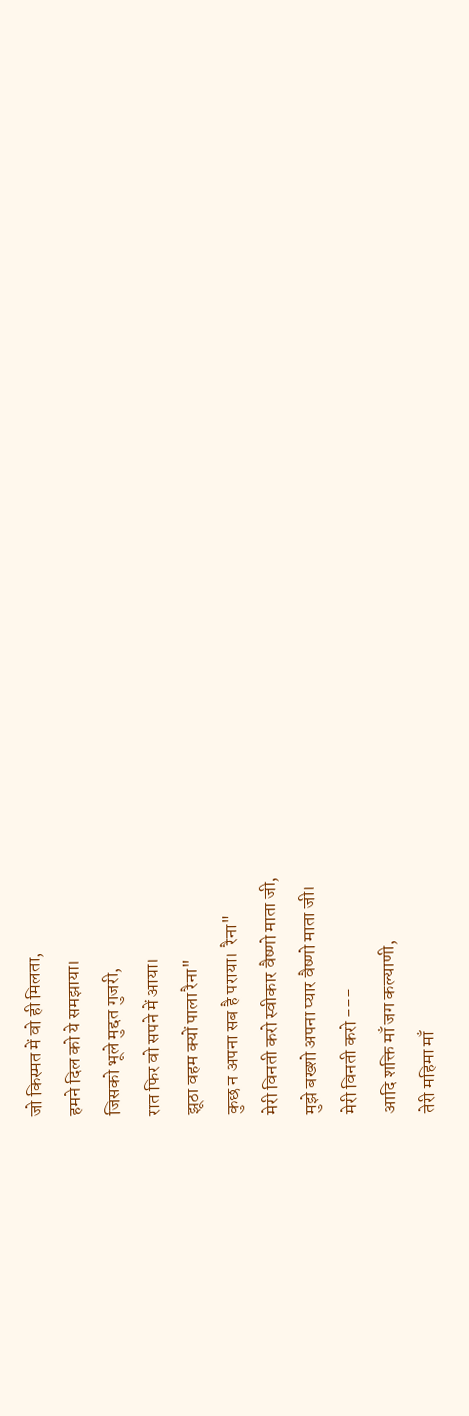जो किस्मत में वो ही मिलता,
हमने दिल को ये समझाया।
जिसको भूले मुद्दत गुजरी,
रात फिर वो सपने में आया।
झूठा वहम क्यों पाला रैना"
कुछ न अपना सब है पराया।  रैना"
मेरी विनती करो स्वीकार वैष्णो माता जी,
मुझे बख्शो अपना प्यार वैष्णो माता जी।
मेरी विनती करो ---
आदि शक्ति माँ जग कल्याणी,
तेरी महिमा माँ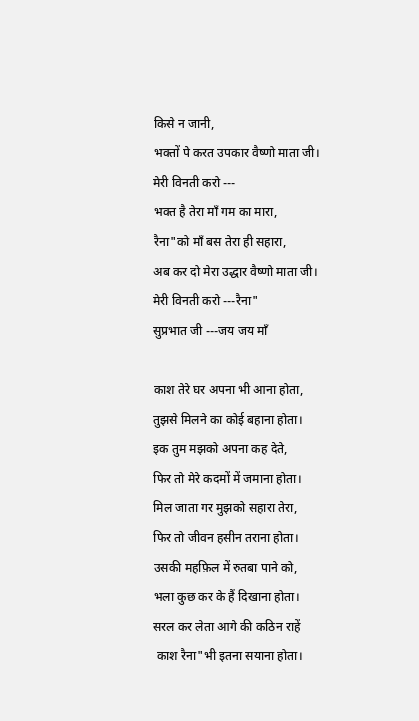किसे न जानी,
भक्तों पे करत उपकार वैष्णो माता जी।
मेरी विनती करो ---
भक्त है तेरा माँ गम का मारा,
रैना"को माँ बस तेरा ही सहारा,
अब कर दो मेरा उद्धार वैष्णो माता जी।
मेरी विनती करो ---रैना"
सुप्रभात जी ---जय जय माँ

काश तेरे घर अपना भी आना होता,
तुझसे मिलने का कोई बहाना होता।
इक तुम मझको अपना कह देते,
फिर तो मेरे कदमों में जमाना होता।
मिल जाता गर मुझको सहारा तेरा,
फिर तो जीवन हसीन तराना होता।
उसकी महफ़िल में रुतबा पाने को,
भला कुछ कर के हैं दिखाना होता।
सरल कर लेता आगे की कठिन राहें
 काश रैना"भी इतना सयाना होता।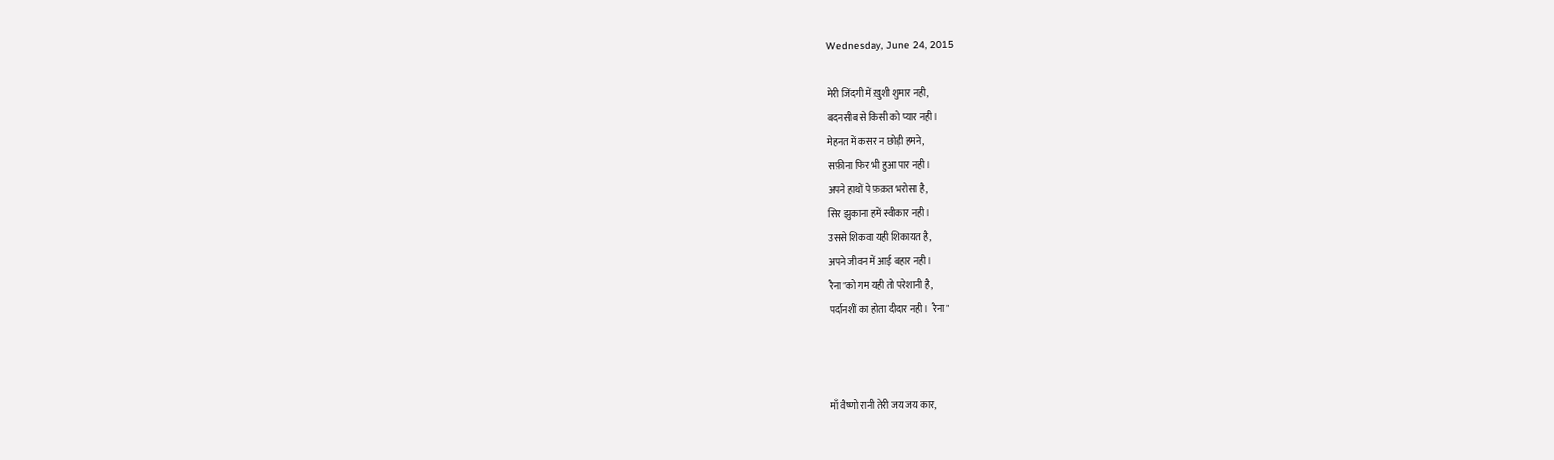Wednesday, June 24, 2015

मेरी जिंदगी में ख़ुशी शुमार नही,
बदनसीब से किसी को प्यार नही।
मेहनत में कसर न छोड़ी हमने,
सफ़ीना फिर भी हुआ पार नही।
अपने हाथों पे फ़क़त भरोसा है,
सिर झुकाना हमें स्वीकार नही।
उससे शिकवा यही शिकायत है,
अपने जीवन में आई बहार नही।
रैना"को गम यही तो परेशानी है,
पर्दानशीं का होता दीदार नही।  रैना"



माँ वैष्णो रानी तेरी जय जय कार,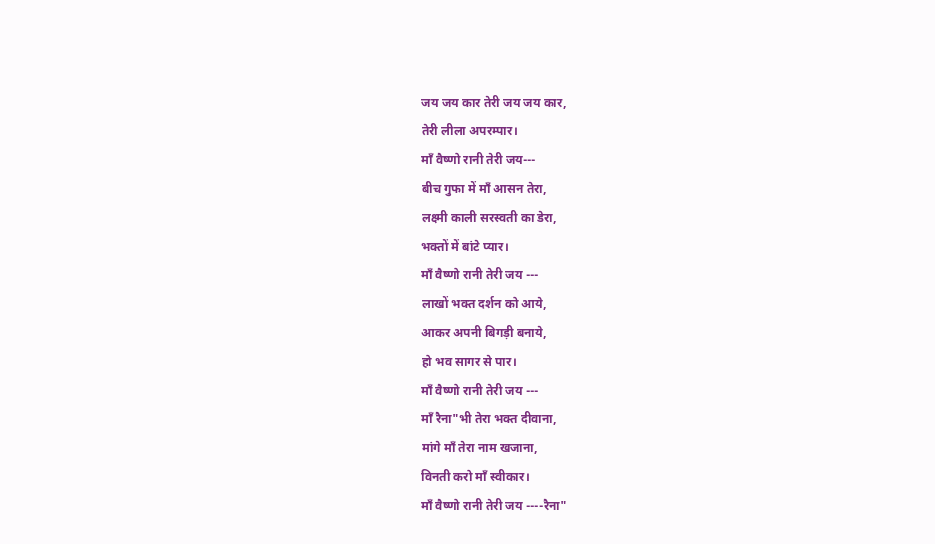जय जय कार तेरी जय जय कार,
तेरी लीला अपरम्पार।
माँ वैष्णो रानी तेरी जय---
बीच गुफा में माँ आसन तेरा,
लक्ष्मी काली सरस्वती का डेरा,
भक्तों में बांटे प्यार।
माँ वैष्णो रानी तेरी जय ---
लाखों भक्त दर्शन को आये,
आकर अपनी बिगड़ी बनाये,
हो भव सागर से पार।
माँ वैष्णो रानी तेरी जय ---
माँ रैना"भी तेरा भक्त दीवाना,
मांगे माँ तेरा नाम खजाना,
विनती करो माँ स्वीकार।
माँ वैष्णो रानी तेरी जय ----रैना"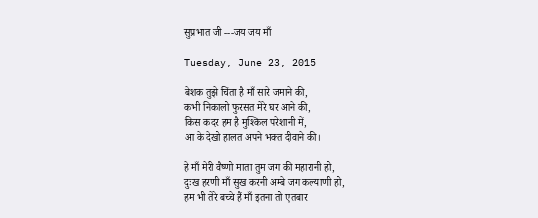सुप्रभात जी ---जय जय माँ

Tuesday, June 23, 2015

बेशक तुझे चिंता है माँ सारे जमाने की,
कभी निकालो फुरसत मेरे घर आने की,
किस कदर हम है मुश्किल परेशानी में,
आ के देखो हालत अपने भक्त दीवाने की।

हे माँ मेरी वैष्णो माता तुम जग की महारानी हो,
दुःख हरणी माँ सुख करनी अम्बे जग कल्याणी हो,
हम भी तेरे बच्चे हैं माँ इतना तो एतबार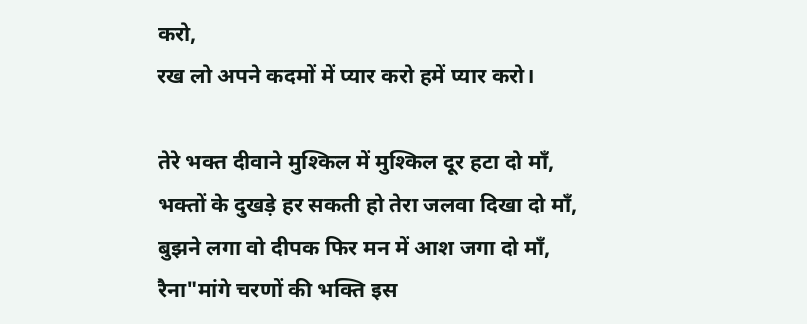करो,
रख लो अपने कदमों में प्यार करो हमें प्यार करो।

तेरे भक्त दीवाने मुश्किल में मुश्किल दूर हटा दो माँ,
भक्तों के दुखड़े हर सकती हो तेरा जलवा दिखा दो माँ,
बुझने लगा वो दीपक फिर मन में आश जगा दो माँ,
रैना"मांगे चरणों की भक्ति इस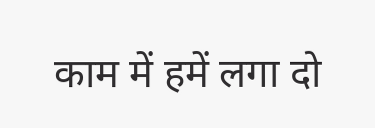काम में हमें लगा दो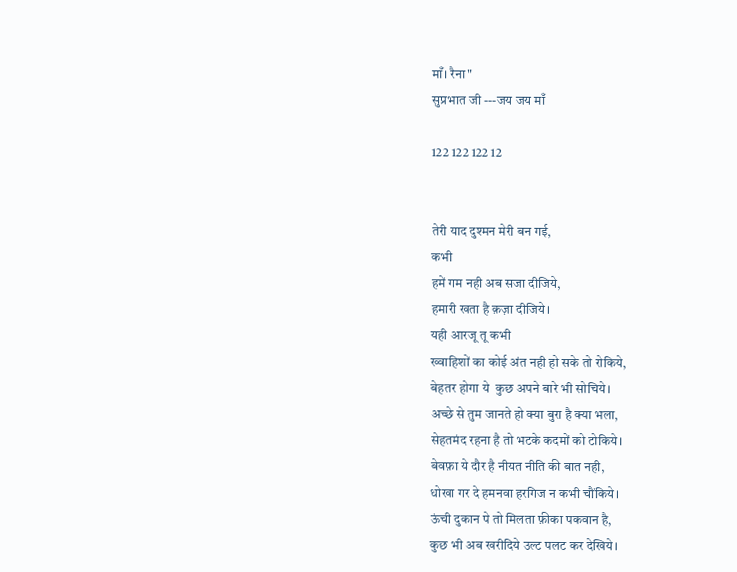माँ। रैना"
सुप्रभात जी ---जय जय माँ

122 122 122 12


तेरी याद दुश्मन मेरी बन गई,
कभी
हमें गम नही अब सजा दीजिये,
हमारी खता है क़ज़ा दीजिये।
यही आरजू तू कभी
ख्वाहिशों का कोई अंत नही हो सके तो रोकिये,
बेहतर होगा ये  कुछ अपने बारे भी सोचिये।
अच्छे से तुम जानते हो क्या बुरा है क्या भला,
सेहतमंद रहना है तो भटके कदमों को टोकिये।
बेवफ़ा ये दौर है नीयत नीति की बात नही,
धोखा गर दे हमनवा हरगिज न कभी चौंकिये।
ऊंची दुकान पे तो मिलता फ़ीका पकवान है,
कुछ भी अब खरीदिये उल्ट पलट कर देखिये।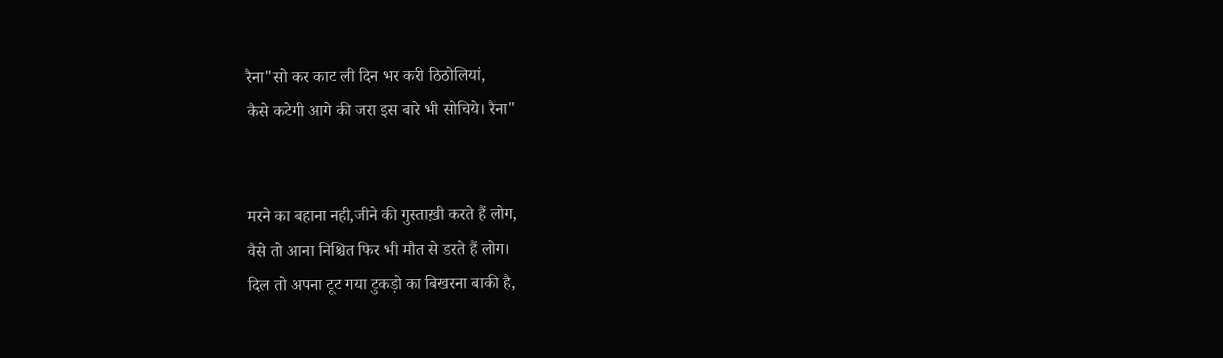रैना"सो कर काट ली दिन भर करी ठिठोलियां,
कैसे कटेगी आगे की जरा इस बारे भी सोचिये। रैना"


मरने का बहाना नही,जीने की गुस्ताख़ी करते हैं लोग,
वैसे तो आना निश्चित फिर भी मौत से डरते हैं लोग।
दिल तो अपना टूट गया टुकड़ो का बिखरना बाकी है,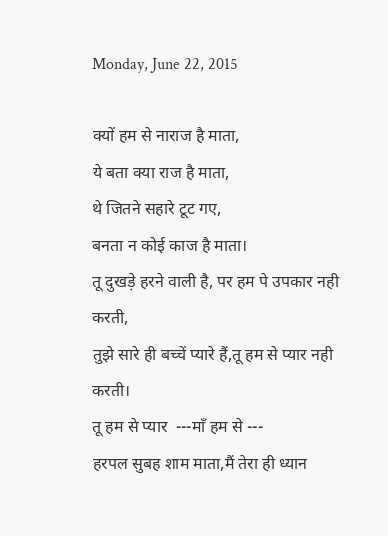Monday, June 22, 2015

क्यों हम से नाराज है माता,
ये बता क्या राज है माता,
थे जितने सहारे टूट गए,
बनता न कोई काज है माता।
तू दुखड़े हरने वाली है, पर हम पे उपकार नही करती,
तुझे सारे ही बच्चें प्यारे हैं,तू हम से प्यार नही करती।
तू हम से प्यार  ---माँ हम से ---
हरपल सुबह शाम माता,मैं तेरा ही ध्यान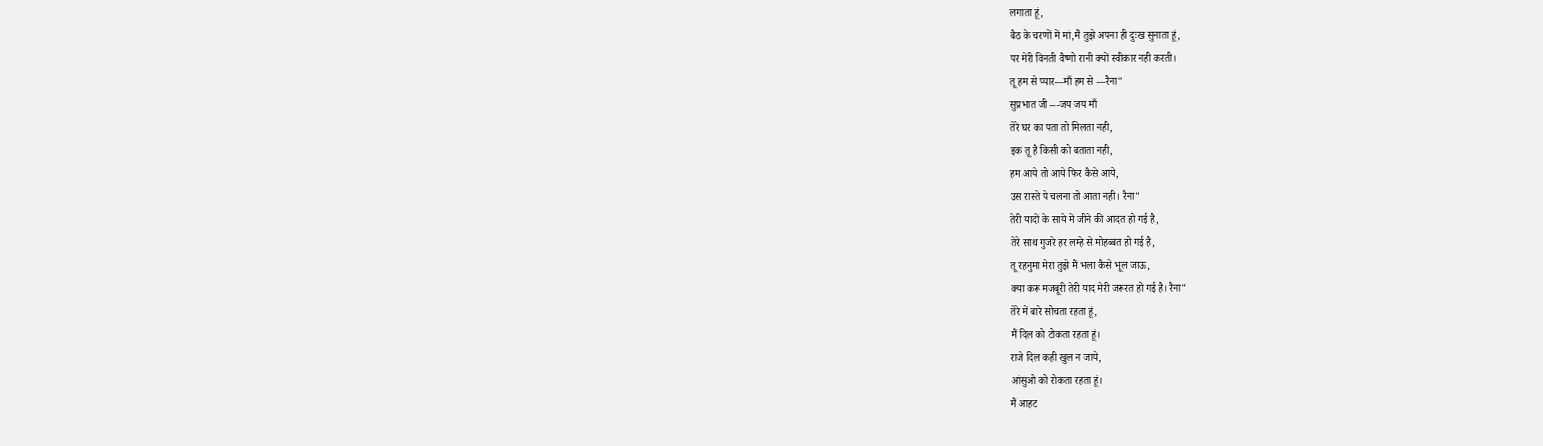लगाता हूं,
बैठ के चरणों में मां,मैं तुझे अपना ही दुःख सुनाता हूं,
पर मेरी विनती वैष्णो रानी क्यों स्वीकार नही करती।
तू हम से प्यार---माँ हम से ---रैना"
सुप्रभात जी ---जय जय माँ
तेरे घर का पता तो मिलता नही,
इक तू है किसी को बताता नही,
हम आये तो आये फिर कैसे आये,
उस रास्ते पे चलना तो आता नही। रैना"
तेरी यादों के साये में जीने की आदत हो गई है,
तेरे साथ गुजरे हर लम्हे से मोहब्बत हो गई है,
तू रहनुमा मेरा तुझे मैं भला कैसे भूल जाऊ,
क्या करू मजबूरी तेरी याद मेरी जरूरत हो गई है। रैना"
तेरे में बारे सोचता रहता हूं,
मैं दिल को टोकता रहता हूं।
राजे दिल कही खुल न जाये,
आंसुओ को रोकता रहता हूं।
मैं आहट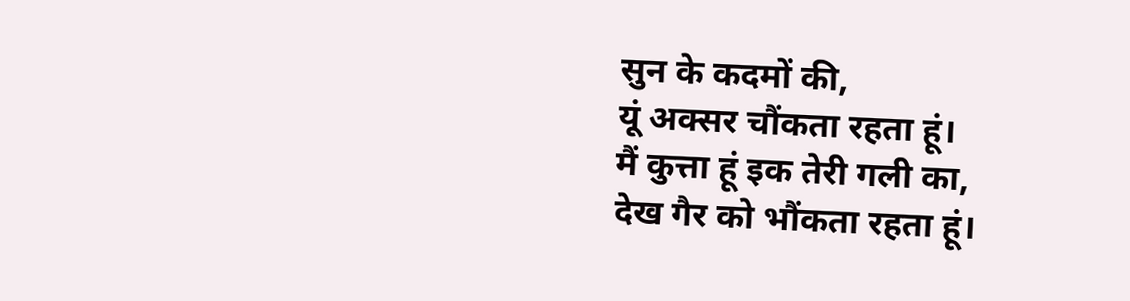सुन के कदमों की,
यूं अक्सर चौंकता रहता हूं।
मैं कुत्ता हूं इक तेरी गली का,
देख गैर को भौंकता रहता हूं।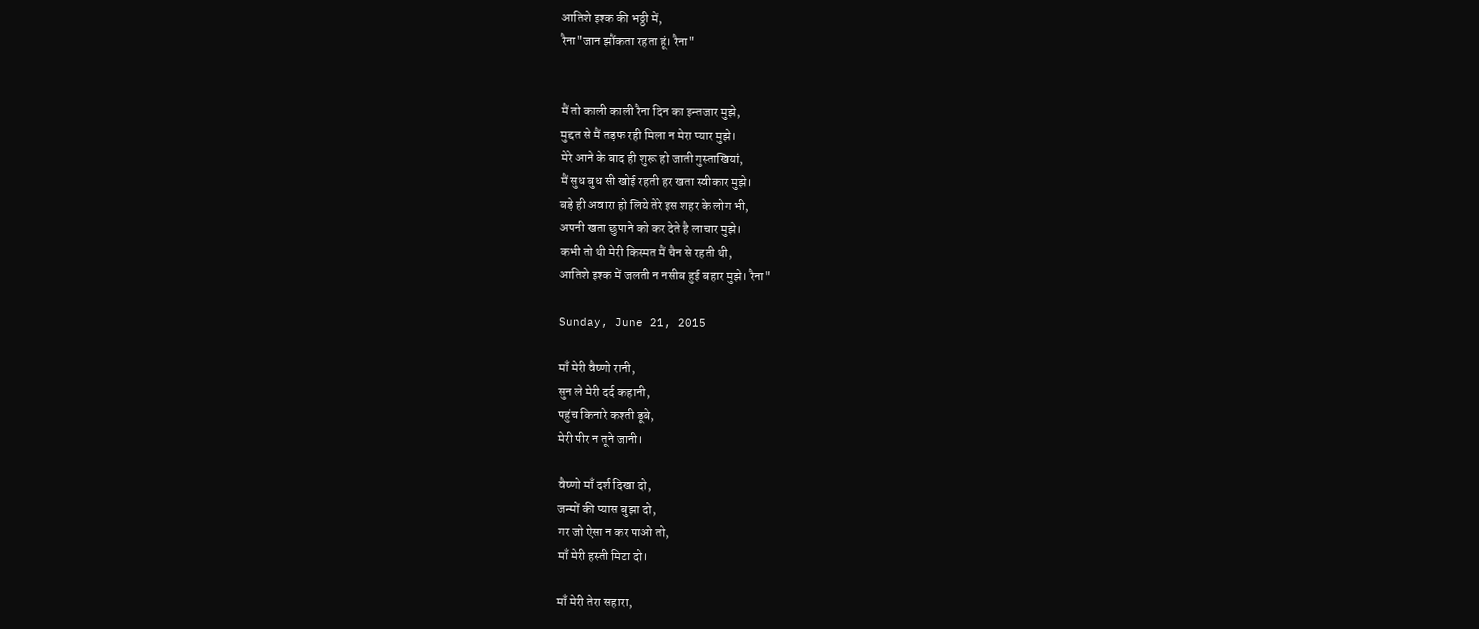आतिशे इश्क की भठ्ठी में,
रैना"जान झौंकता रहता हूं। रैना"


मैं तो काली काली रैना दिन का इन्तजार मुझे,
मुद्दत से मैं तड़फ रही मिला न मेरा प्यार मुझे।
मेरे आने के बाद ही शुरू हो जाती गुस्ताखियां,
मैं सुध बुध सी खोई रहती हर खता स्वीकार मुझे।
बड़े ही अवारा हो लिये तेरे इस शहर के लोग भी,
अपनी खता छुपाने को कर देते है लाचार मुझे।
कभी तो थी मेरी किस्मत मैं चैन से रहती थी,
आतिशे इश्क में जलती न नसीब हुई बहार मुझे। रैना"

Sunday, June 21, 2015

माँ मेरी वैष्णो रानी,
सुन ले मेरी दर्द कहानी,
पहुंच किनारे कश्ती डूबे,
मेरी पीर न तूने जानी।

वैष्णो माँ दर्श दिखा दो,
जन्मों की प्यास बुझा दो,
गर जो ऐसा न कर पाओ तो,
माँ मेरी हस्ती मिटा दो।

माँ मेरी तेरा सहारा,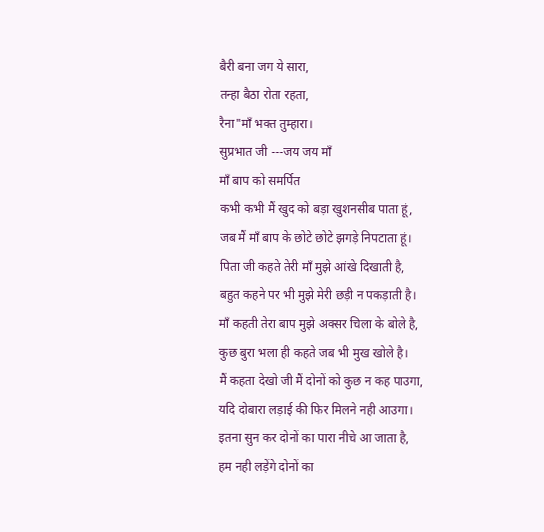बैरी बना जग ये सारा,
तन्हा बैठा रोता रहता,
रैना"माँ भक्त तुम्हारा।
सुप्रभात जी ---जय जय माँ
माँ बाप को समर्पित
कभी कभी मैं खुद को बड़ा खुशनसीब पाता हूं,
जब मैं माँ बाप के छोटे छोटे झगड़े निपटाता हूं।
पिता जी कहते तेरी माँ मुझे आंखे दिखाती है,
बहुत कहने पर भी मुझे मेरी छड़ी न पकड़ाती है।
माँ कहती तेरा बाप मुझे अक्सर चिला के बोले है,
कुछ बुरा भला ही कहते जब भी मुख खोले है।
मैं कहता देखो जी मैं दोनों को कुछ न कह पाउगा,
यदि दोबारा लड़ाई की फिर मिलने नही आउगा।
इतना सुन कर दोनों का पारा नीचे आ जाता है,
हम नही लड़ेंगे दोनों का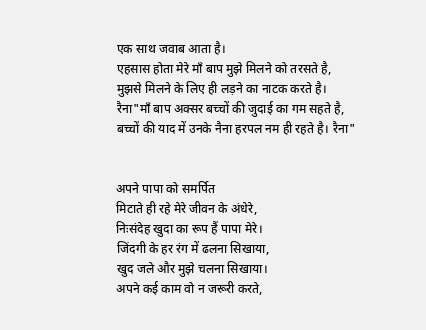एक साथ जवाब आता है।
एहसास होता मेरे माँ बाप मुझे मिलने को तरसते है,
मुझसे मिलने के लिए ही लड़ने का नाटक करते है।
रैना"माँ बाप अक्सर बच्चों की जुदाई का गम सहते है,
बच्चों की याद में उनके नैना हरपल नम ही रहते है। रैना"


अपने पापा को समर्पित
मिटाते ही रहे मेरे जीवन के अंधेरे,
निःसंदेह खुदा का रूप हैं पापा मेरे।
जिंदगी के हर रंग में ढलना सिखाया,
खुद जले और मुझे चलना सिखाया।
अपने कई काम वो न जरूरी करते,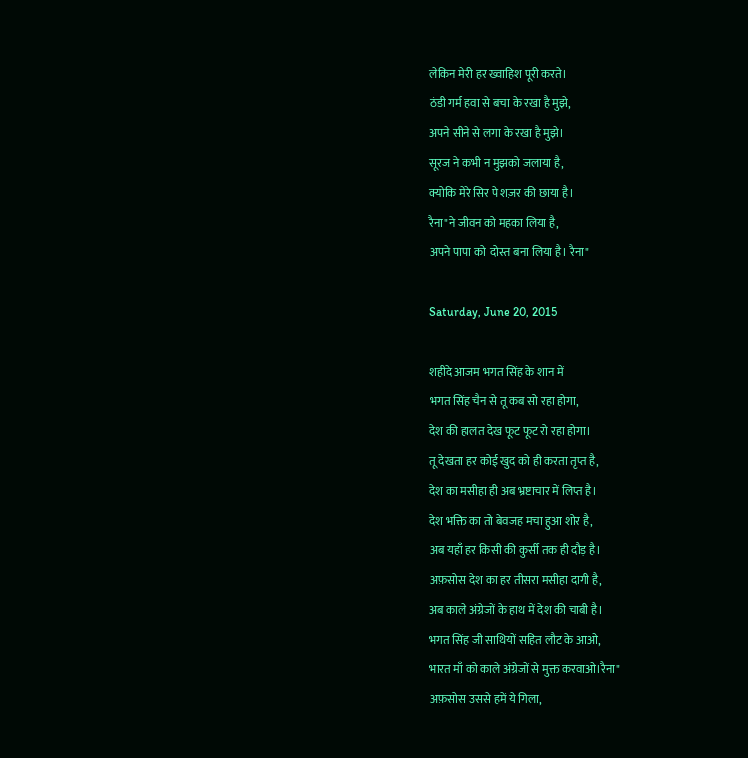लेकिन मेरी हर ख्वाहिश पूरी करते।
ठंडी गर्म हवा से बचा के रखा है मुझे,
अपने सीने से लगा के रखा है मुझे।
सूरज ने कभी न मुझको जलाया है,
क्योकि मेरे सिर पे शज़र की छाया है।
रैना"ने जीवन को महका लिया है,
अपने पापा को  दोस्त बना लिया है। रैना"

Saturday, June 20, 2015

शहीदे आजम भगत सिंह के शान में
भगत सिंह चैन से तू कब सो रहा होगा,
देश की हालत देख फूट फूट रो रहा होगा।
तू देखता हर कोई खुद को ही करता तृप्त है,
देश का मसीहा ही अब भ्रष्टाचार में लिप्त है।
देश भक्ति का तो बेवजह मचा हुआ शोर है,
अब यहाँ हर किसी की कुर्सी तक ही दौड़ है।
अफ़सोस देश का हर तीसरा मसीहा दागी है,
अब काले अंग्रेजों के हाथ में देश की चाबी है।
भगत सिंह जी साथियों सहित लौट के आओ,
भारत माँ को काले अंग्रेजों से मुक्त करवाओ।रैना"
अफ़सोस उससे हमें ये गिला,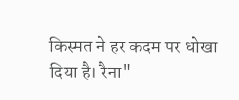किस्मत ने हर कदम पर धोखा दिया है। रैना"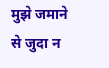मुझे जमाने से जुदा न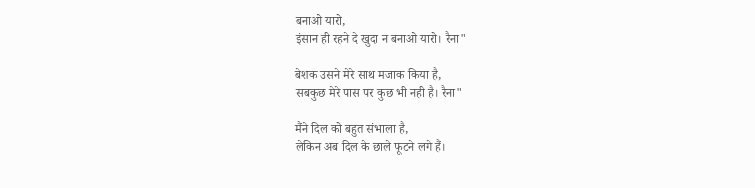बनाओ यारो,
इंसान ही रहने दे खुदा न बनाओ यारो। रैना"

बेशक उसने मेरे साथ मजाक किया है,
सबकुछ मेरे पास पर कुछ भी नही है। रैना"

मैंने दिल को बहुत संभाला है,
लेकिन अब दिल के छाले फूटने लगे हैं।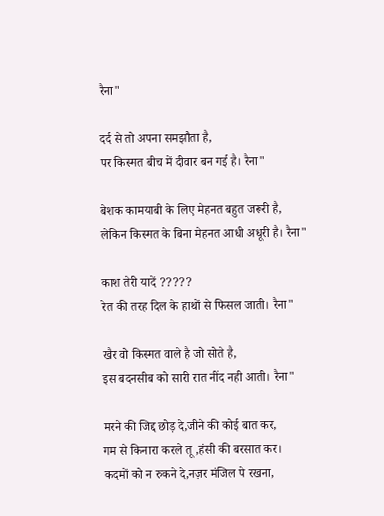रैना"

दर्द से तो अपना समझौता है,
पर किस्मत बीच में दीवार बन गई है। रैना"

बेशक कामयाबी के लिए मेहनत बहुत जरूरी है,
लेकिन किस्मत के बिना मेहनत आधी अधूरी है। रैना"

काश तेरी यादें ?????
रेत की तरह दिल के हाथों से फिसल जाती। रैना"

खैर वो किस्मत वाले है जो सोते है,
इस बदनसीब को सारी रात नींद नही आती। रैना"

मरने की जिद्द छोड़ दे,जीने की कोई बात कर,
गम से किनारा करले तू ,हंसी की बरसात कर।
कदमों को न रुकने दे,नज़र मंजिल पे रखना,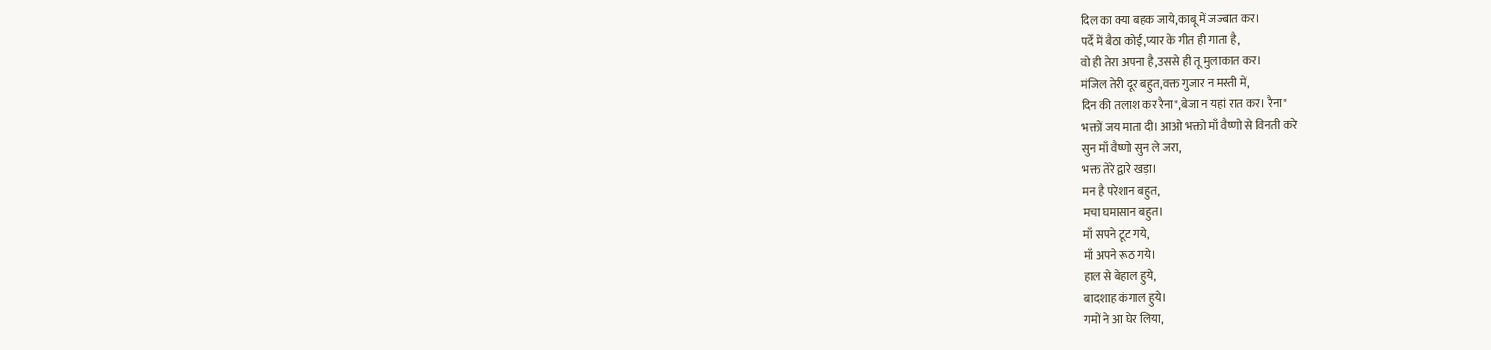दिल का क्या बहक जाये,काबू में जज्बात कर।
पर्दे में बैठा कोई,प्यार के गीत ही गाता है,
वो ही तेरा अपना है,उससे ही तू मुलाकात कर।
मंजिल तेरी दूर बहुत,वक्त गुजार न मस्ती में,
दिन की तलाश कर रैना",बेजा न यहां रात कर। रैना"
भक्तों जय माता दी। आओ भक्तो माँ वैष्णो से विनती करे
सुन माँ वैष्णो सुन ले जरा,
भक्त तेरे द्वारे खड़ा।
मन है परेशान बहुत,
मचा घमासान बहुत।
माँ सपने टूट गये,
माँ अपने रूठ गये।
हाल से बेहाल हुये,
बादशाह कंगाल हुये।
गमों ने आ घेर लिया,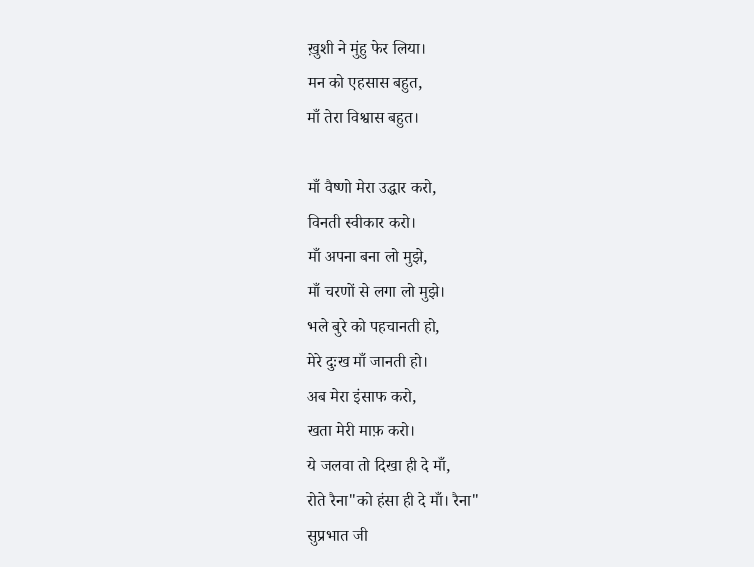ख़ुशी ने मुंहु फेर लिया।
मन को एहसास बहुत,
माँ तेरा विश्वास बहुत।

माँ वैष्णो मेरा उद्धार करो,
विनती स्वीकार करो।
माँ अपना बना लो मुझे,
माँ चरणों से लगा लो मुझे।
भले बुरे को पहचानती हो,
मेरे दुःख माँ जानती हो।
अब मेरा इंसाफ करो,
खता मेरी माफ़ करो।
ये जलवा तो दिखा ही दे माँ,
रोते रैना"को हंसा ही दे माँ। रैना"
सुप्रभात जी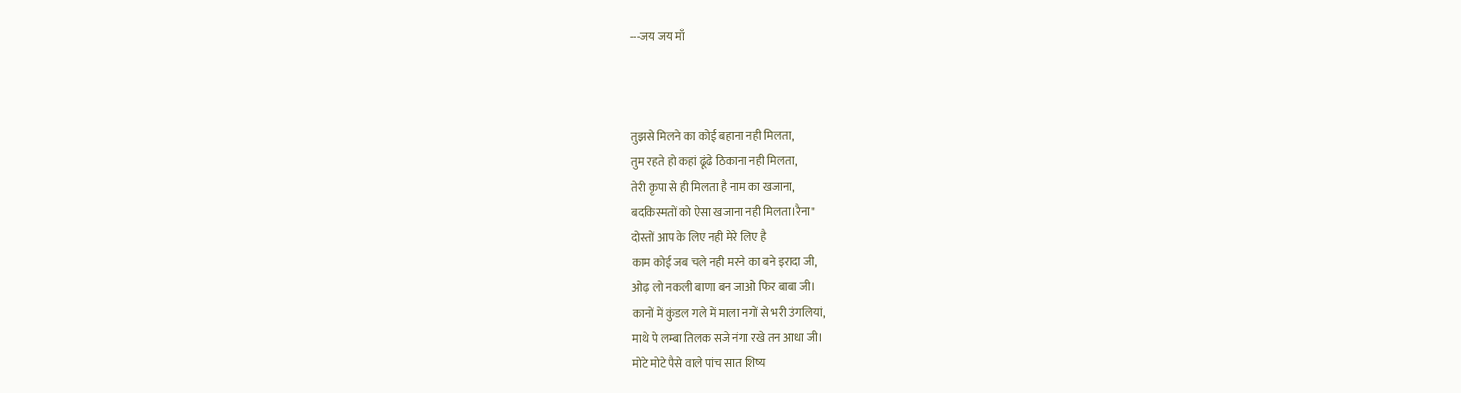---जय जय माँ



तुझसे मिलने का कोई बहाना नही मिलता,
तुम रहते हो कहां ढूंढे ठिकाना नही मिलता,
तेरी कृपा से ही मिलता है नाम का खजाना,
बदकिस्मतों को ऐसा खजाना नही मिलता।रैना"
दोस्तों आप के लिए नही मेरे लिए है
काम कोई जब चले नही मरने का बने इरादा जी,
ओढ़ लो नकली बाणा बन जाओ फिर बाबा जी।
कानों में कुंडल गले में माला नगों से भरी उंगलियां,
माथे पे लम्बा तिलक सजे नंगा रखे तन आधा जी।
मोटे मोटे पैसे वाले पांच सात शिष्य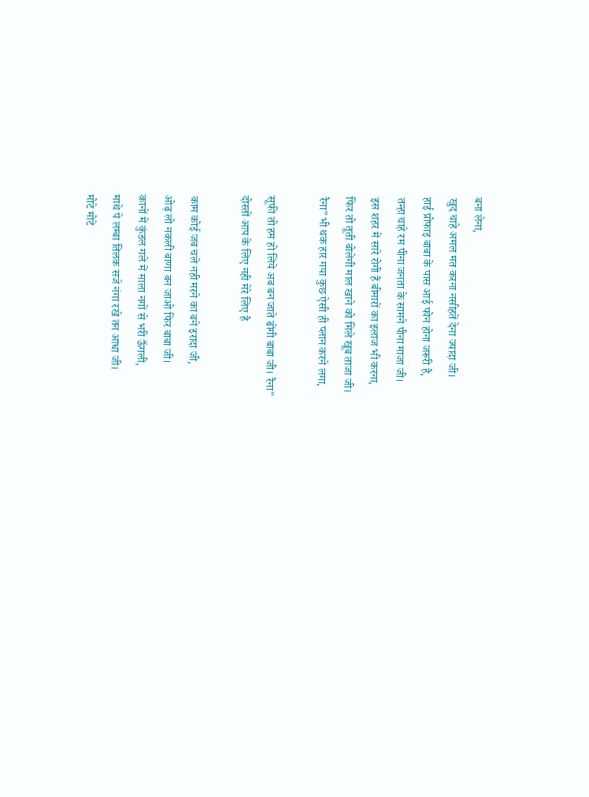बना लेना,
खुद चाहे अमल मत करना नसीहतें देना ज्यादा जी।
हाई प्रोफाइ बाबा के पास आई फोन होना जरूरी है,
तन्हा चाहे रम पीना जनता के सामने पीना माजा जी।
इस शहर में सारे रोगी हैं बीमारों का इलाज भी करना,
फिर तो तूती बोलेगी माल खाने को मिले खूब ताजा जी।
रैना"भी थक हार गया कुछ ऐसी ही प्लान करने लगा,

सूफी तो हम हो लिये अब बन जाते ढोंगी बाबा जी। रैना"
दोस्तों आप के लिए नही मेरे लिए है

काम कोई जब चले नही मरने का बने इरादा जी,
ओढ़ लो नकली बाणा बन जाओ फिर बाबा जी।
कानों में कुंडल गले में माला नगों से भरी ऊँगली,
माथे पे लम्बा तिलक सजे नंगा रखे तन आधा जी।
मोटे मोटे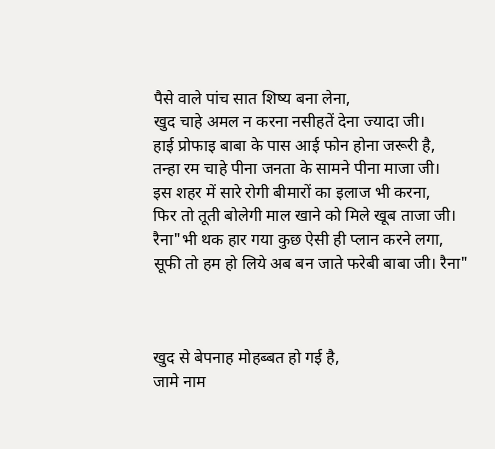पैसे वाले पांच सात शिष्य बना लेना,
खुद चाहे अमल न करना नसीहतें देना ज्यादा जी।
हाई प्रोफाइ बाबा के पास आई फोन होना जरूरी है,
तन्हा रम चाहे पीना जनता के सामने पीना माजा जी।
इस शहर में सारे रोगी बीमारों का इलाज भी करना,
फिर तो तूती बोलेगी माल खाने को मिले खूब ताजा जी।
रैना"भी थक हार गया कुछ ऐसी ही प्लान करने लगा,
सूफी तो हम हो लिये अब बन जाते फरेबी बाबा जी। रैना"



खुद से बेपनाह मोहब्बत हो गई है,
जामे नाम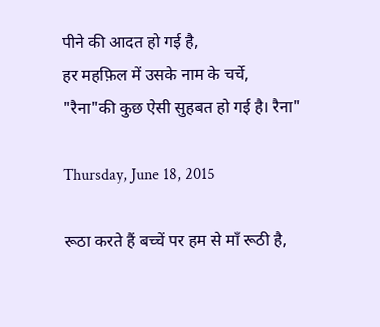पीने की आदत हो गई है,
हर महफ़िल में उसके नाम के चर्चे,
"रैना"की कुछ ऐसी सुहबत हो गई है। रैना"

Thursday, June 18, 2015

रूठा करते हैं बच्चें पर हम से माँ रूठी है,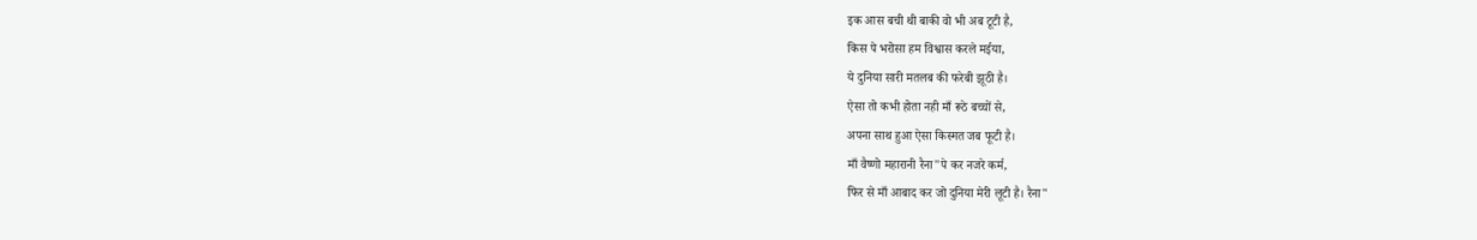इक आस बची थी बाकी वो भी अब टूटी है,
किस पे भरोसा हम विश्वास करले मईया,
ये दुनिया सारी मतलब की फरेबी झूठी है।
ऐसा तो कभी होता नही माँ रूठे बच्चों से,
अपना साथ हुआ ऐसा किस्मत जब फूटी है।
माँ वैष्णो महारानी रैना"पे कर नजरे कर्म,
फिर से माँ आबाद कर जो दुनिया मेरी लूटी है। रैना"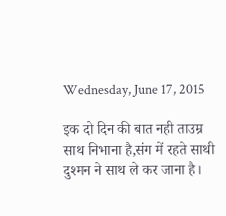Wednesday, June 17, 2015

इक दो दिन की बात नही ताउम्र साथ निभाना है,संग में रहते साथी दुश्मन ने साथ ले कर जाना है।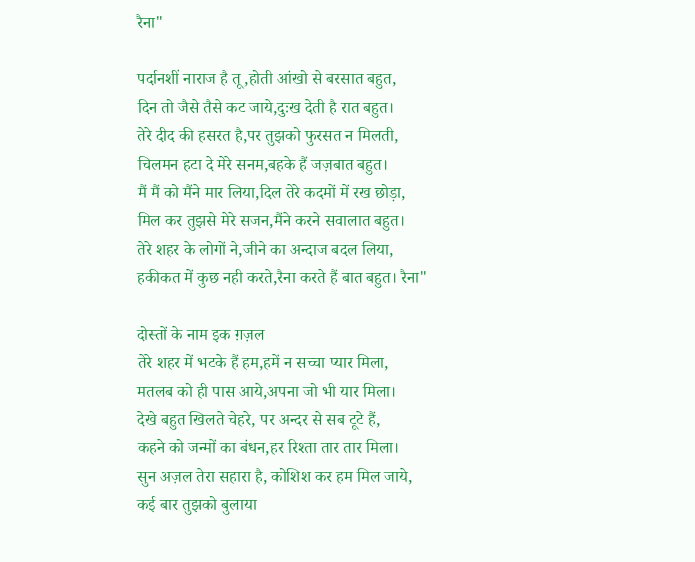रैना"

पर्दानशीं नाराज है तू,होती आंखो से बरसात बहुत,
दिन तो जैसे तैसे कट जाये,दुःख देती है रात बहुत।
तेरे दीद की हसरत है,पर तुझको फुरसत न मिलती,
चिलमन हटा दे मेरे सनम,बहके हैं जज़बात बहुत।
मैं मैं को मैंने मार लिया,दिल तेरे कदमों में रख छोड़ा,
मिल कर तुझसे मेरे सजन,मैंने करने सवालात बहुत।
तेरे शहर के लोगों ने,जीने का अन्दाज बदल लिया,
हकीकत में कुछ नही करते,रैना करते हैं बात बहुत। रैना"

दोस्तों के नाम इक ग़ज़ल
तेरे शहर में भटके हैं हम,हमें न सच्चा प्यार मिला,
मतलब को ही पास आये,अपना जो भी यार मिला।
देखे बहुत खिलते चेहरे, पर अन्दर से सब टूटे हैं,
कहने को जन्मों का बंधन,हर रिश्ता तार तार मिला।
सुन अज़ल तेरा सहारा है, कोशिश कर हम मिल जाये,
कई बार तुझको बुलाया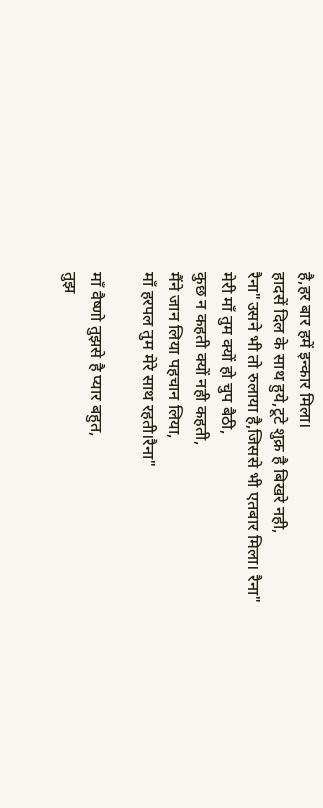है,हर बार हमें इन्कार मिला।
हादसें दिल के साथ हुये,टूटे शुक्र है बिखरे नही,
रैना"उसने भी तो रुलाया है,जिससे भी एतबार मिला। रैना"
मेरी माँ तुम क्यों हो चुप बैठी,
कुछ न कहती क्यों नही कहती,
मैंने जान लिया पहचान लिया,
माँ हरपल तुम मेरे साथ रहती।रैना"

माँ वैष्णो तुझसे है प्यार बहुत,
तुझ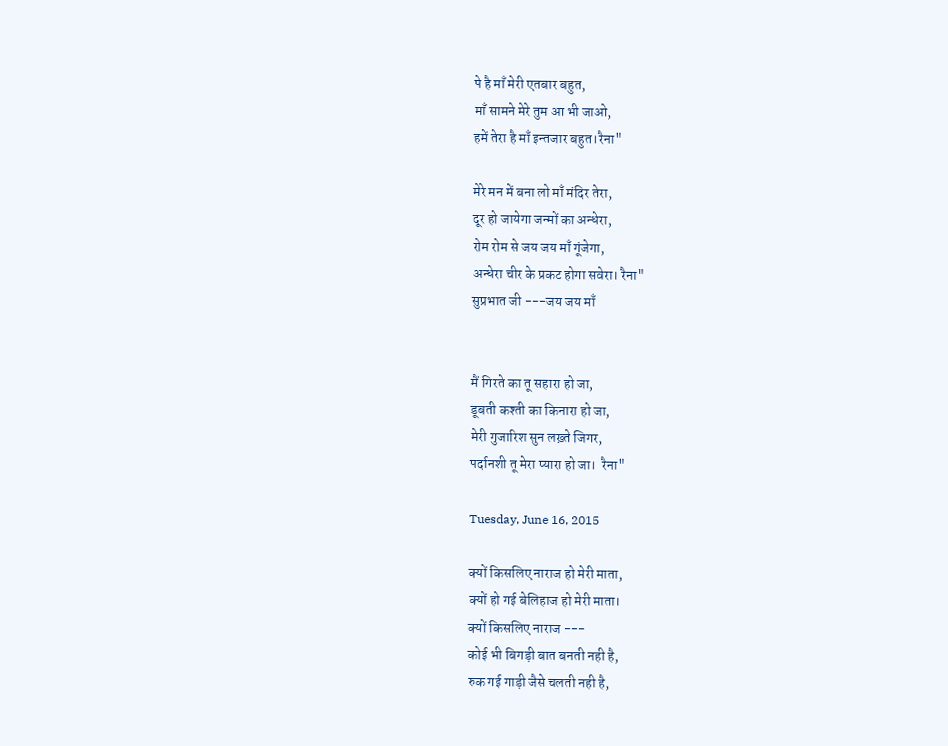पे है माँ मेरी एतबार बहुत,
माँ सामने मेरे तुम आ भी जाओ,
हमें तेरा है माँ इन्तजार बहुत।रैना"

मेरे मन में बना लो माँ मंदिर तेरा,
दूर हो जायेगा जन्मों का अन्धेरा,
रोम रोम से जय जय माँ गूंजेगा,
अन्धेरा चीर के प्रकट होगा सवेरा। रैना"
सुप्रभात जी ---जय जय माँ


मैं गिरते का तू सहारा हो जा,
डूबती कश्ती का किनारा हो जा,
मेरी गुजारिश सुन लख़्ते जिगर,
पर्दानशी तू मेरा प्यारा हो जा।  रैना"

Tuesday, June 16, 2015

क्यों किसलिए नाराज हो मेरी माता,
क्यों हो गई बेलिहाज हो मेरी माता।
क्यों किसलिए नाराज ---
कोई भी बिगड़ी बात बनती नही है,
रुक गई गाड़ी जैसे चलती नही है,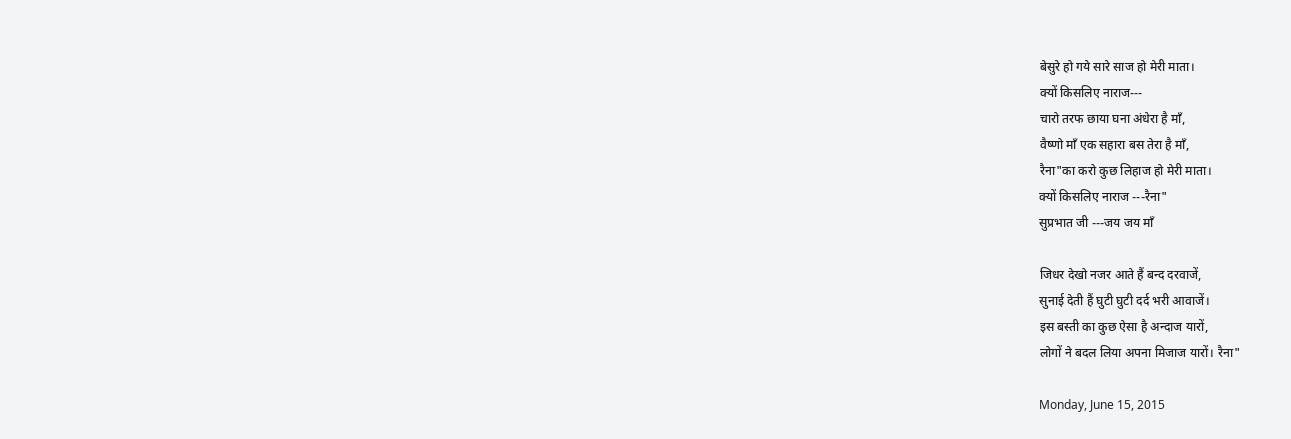बेसुरे हो गये सारे साज हो मेरी माता।
क्यों किसलिए नाराज---
चारो तरफ छाया घना अंधेरा है माँ,
वैष्णो माँ एक सहारा बस तेरा है माँ,
रैना"का करो कुछ लिहाज हो मेरी माता।
क्यों किसलिए नाराज ---रैना"
सुप्रभात जी ---जय जय माँ

जिधर देखो नजर आते हैं बन्द दरवाजें,
सुनाई देती हैं घुटी घुटी दर्द भरी आवाजें।
इस बस्ती का कुछ ऐसा है अन्दाज यारों,
लोगों ने बदल लिया अपना मिजाज यारों। रैना"

Monday, June 15, 2015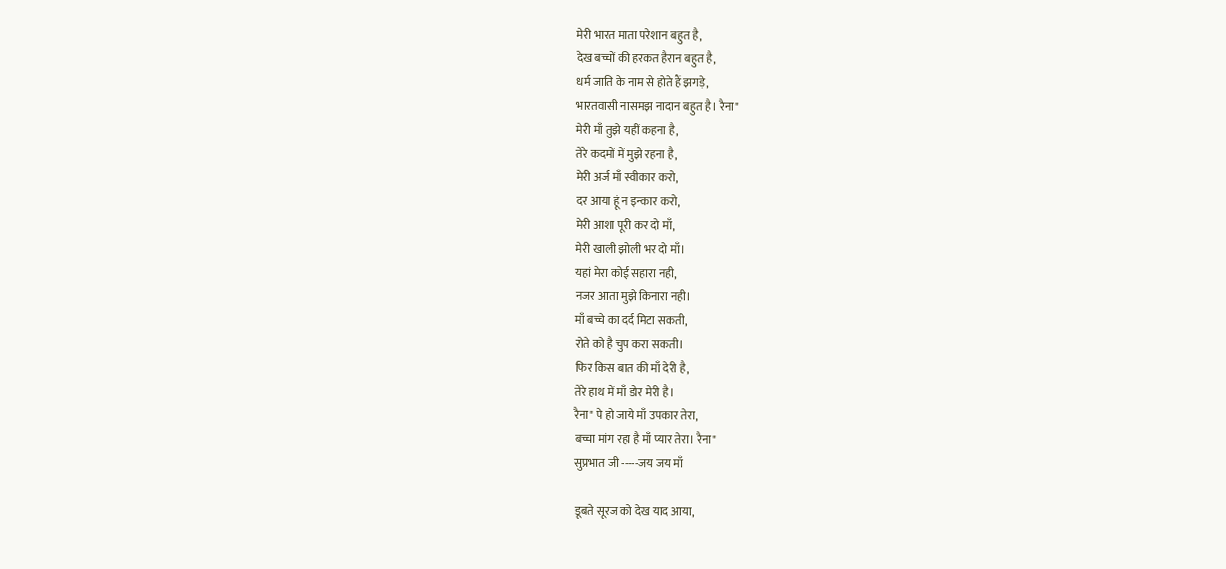मेरी भारत माता परेशान बहुत है,
देख बच्चों की हरकत हैरान बहुत है,
धर्म जाति के नाम से होते हैं झगड़े,
भारतवासी नासमझ नादान बहुत है। रैना"
मेरी माँ तुझे यहीं कहना है,
तेरे कदमों में मुझे रहना है,
मेरी अर्ज माँ स्वीकार करो,
दर आया हूं न इन्कार करो,
मेरी आशा पूरी कर दो माँ,
मेरी खाली झोली भर दो माँ।
यहां मेरा कोई सहारा नही,
नजर आता मुझे किनारा नही।
माँ बच्चे का दर्द मिटा सकती,
रोते को है चुप करा सकती।
फिर किस बात की माँ देरी है,
तेरे हाथ में माँ डोर मेरी है।
रैना" पे हो जाये माँ उपकार तेरा,
बच्चा मांग रहा है माँ प्यार तेरा। रैना"
सुप्रभात जी -----जय जय माँ

डूबते सूरज को देख याद आया,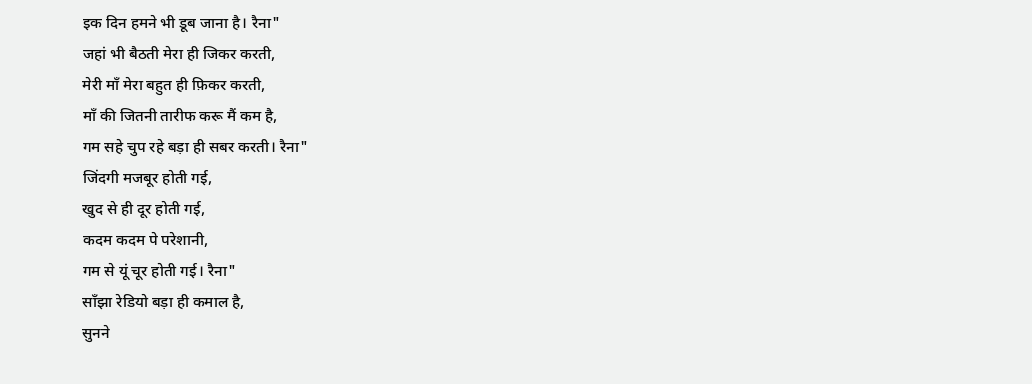इक दिन हमने भी डूब जाना है। रैना"
जहां भी बैठती मेरा ही जिकर करती,
मेरी माँ मेरा बहुत ही फ़िकर करती,
माँ की जितनी तारीफ करू मैं कम है,
गम सहे चुप रहे बड़ा ही सबर करती। रैना"
जिंदगी मजबूर होती गई,
खुद से ही दूर होती गई,
कदम कदम पे परेशानी,
गम से यूं चूर होती गई। रैना"
साँझा रेडियो बड़ा ही कमाल है,
सुनने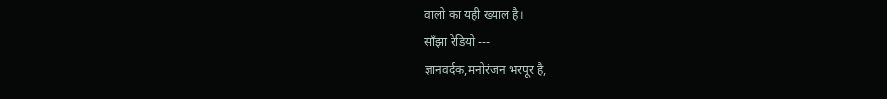वालो का यही ख्याल है।
साँझा रेडियो ---
ज्ञानवर्दक,मनोरंजन भरपूर है,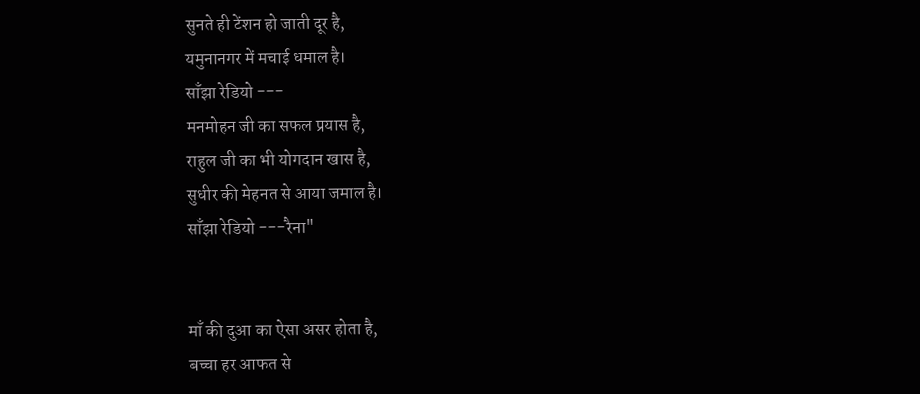सुनते ही टेंशन हो जाती दूर है,
यमुनानगर में मचाई धमाल है।
साँझा रेडियो ---
मनमोहन जी का सफल प्रयास है,
राहुल जी का भी योगदान खास है,
सुधीर की मेहनत से आया जमाल है।
साँझा रेडियो ---रैना"


माँ की दुआ का ऐसा असर होता है,
बच्चा हर आफत से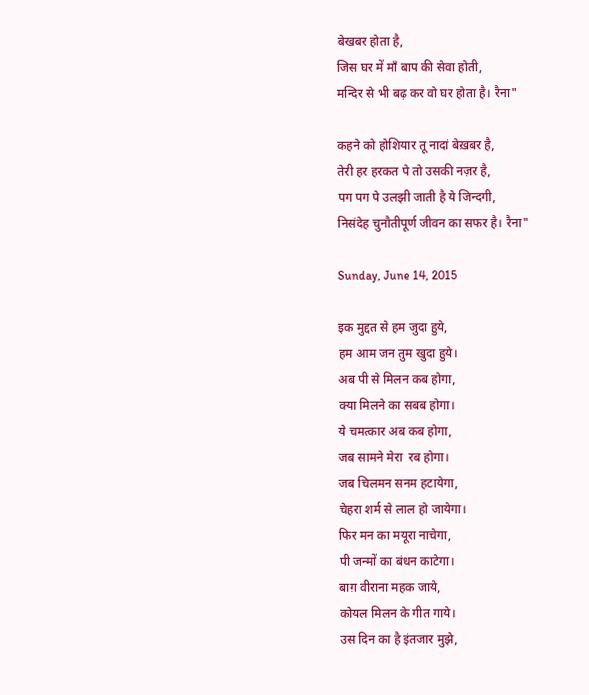बेखबर होता है,
जिस घर में माँ बाप की सेवा होती,
मन्दिर से भी बढ़ कर वो घर होता है। रैना"

कहने को होशियार तू नादां बेख़बर है,
तेरी हर हरकत पे तो उसकी नज़र है,
पग पग पे उलझी जाती है ये जिन्दगी,
निसंदेह चुनौतीपूर्ण जीवन का सफर है। रैना"

Sunday, June 14, 2015

इक मुद्दत से हम जुदा हुये,
हम आम जन तुम खुदा हुये।
अब पी से मिलन कब होगा,
क्या मिलने का सबब होगा।
ये चमत्कार अब कब होगा,
जब सामने मेरा  रब होगा।
जब चिलमन सनम हटायेगा,
चेहरा शर्म से लाल हो जायेगा।
फिर मन का मयूरा नाचेगा,
पी जन्मों का बंधन काटेगा।
बाग़ वीराना महक जाये,
कोयल मिलन के गीत गाये।
उस दिन का है इंतजार मुझे,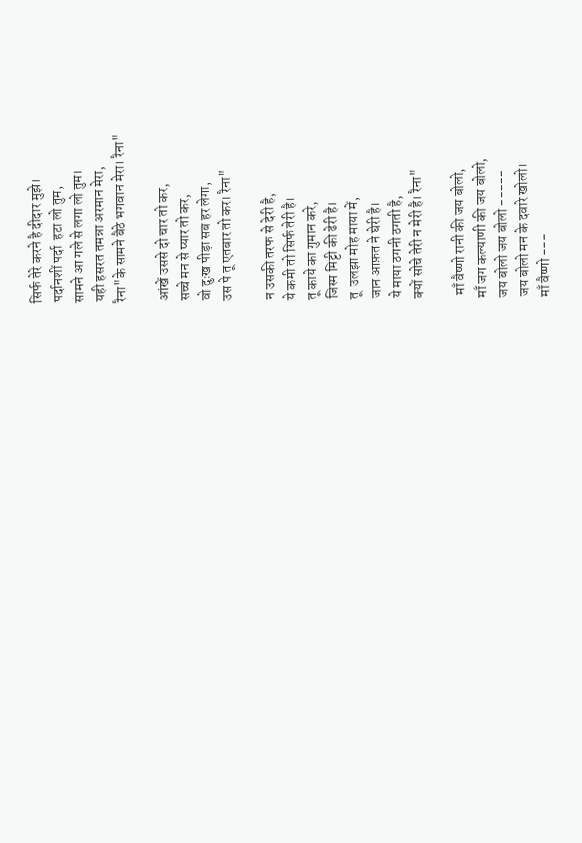सिर्फ तेरे करने है दीदार मुझे।
पर्दानशीं पर्दा  हटा लो तुम,
सामने आ गले से लगा लो तुम।
यही हसरत तमन्ना अरमान मेरा,
रैना"के सामने बैठे भगवान मेरा। रैना"

आंखें उससे दो चार तो कर,
सच्चे मन से प्यार तो कर,
वो दुःख पीड़ा सब हर लेगा,
उस पे तू एतबार तो कर। रैना"

न उसकी तरफ से देरी है,
ये कमी तो सिर्फ तेरी है।
तू काये का गुमान करे,
जिस्म मिट्टी की ढेरी है।
तू  उलझा मोह माया में,
जान आफ़त ने घेरी है।
ये माया ठगनी ठगती है,
क्यों सोचे तेरी न मेरी है। रैना"

 माँ वैष्णो रानी की जय बोलो,
माँ जग कल्याणी की जय बोलो,
जय बोलो जय बोलो -----
जय बोलो मन के दवारे खोलो।
माँ वैष्णो ---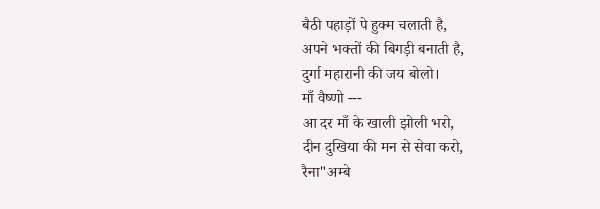बैठी पहाड़ों पे हुक्म चलाती है,
अपने भक्तों की बिगड़ी बनाती है,
दुर्गा महारानी की जय बोलो।
माँ वैष्णो ---
आ दर माँ के खाली झोली भरो,
दीन दुखिया की मन से सेवा करो,
रैना"अम्बे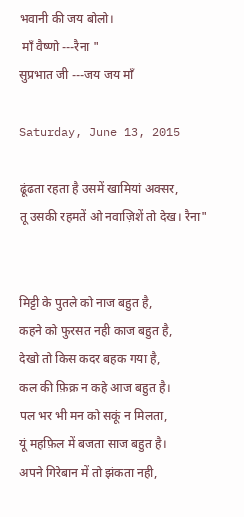भवानी की जय बोलो।
 माँ वैष्णो ---रैना "
सुप्रभात जी ---जय जय माँ

Saturday, June 13, 2015

ढूंढता रहता है उसमें खामियां अक्सर,
तू उसकी रहमतें ओ नवाज़िशें तो देख। रैना"


मिट्टी के पुतले को नाज बहुत है,
कहने को फुरसत नही काज बहुत है,
देखो तो किस कदर बहक गया है,
कल की फ़िक्र न कहे आज बहुत है।
पल भर भी मन को सकूं न मिलता,
यूं महफ़िल में बजता साज बहुत है।
अपने गिरेबान में तो झंकता नही,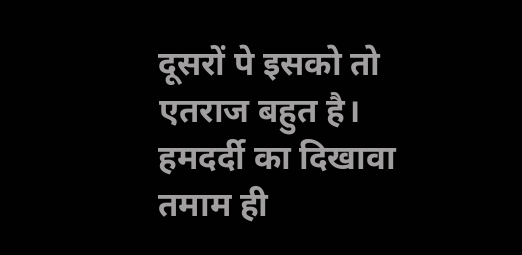दूसरों पे इसको तो एतराज बहुत है।
हमदर्दी का दिखावा तमाम ही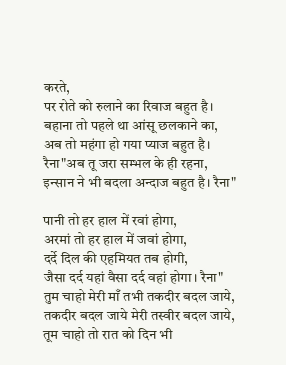करते,
पर रोते को रुलाने का रिवाज बहुत है।
बहाना तो पहले था आंसू छलकाने का,
अब तो महंगा हो गया प्याज बहुत है।
रैना"अब तू जरा सम्भल के ही रहना,
इन्सान ने भी बदला अन्दाज बहुत है। रैना"

पानी तो हर हाल में रवां होगा,
अरमां तो हर हाल में जवां होगा,
दर्दे दिल की एहमियत तब होगी,
जैसा दर्द यहां वैसा दर्द वहां होगा। रैना"
तुम चाहो मेरी माँ तभी तकदीर बदल जाये,
तकदीर बदल जाये मेरी तस्वीर बदल जाये,
तूम चाहो तो रात को दिन भी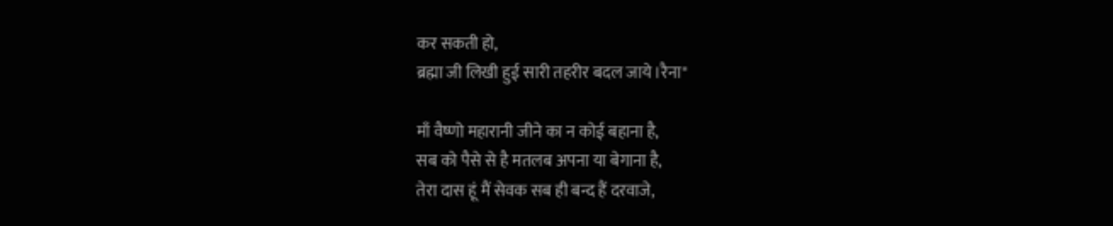कर सकती हो,
ब्रह्मा जी लिखी हुई सारी तहरीर बदल जाये।रैना"

माँ वैष्णो महारानी जीने का न कोई बहाना है,
सब को पैसे से है मतलब अपना या बेगाना है,
तेरा दास हूं मैं सेवक सब ही बन्द हैं दरवाजे,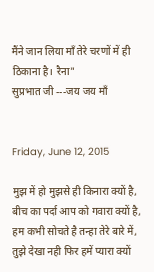मैंने जान लिया माँ तेरे चरणों में ही ठिकाना है। रैना"
सुप्रभात जी ---जय जय माँ


Friday, June 12, 2015

मुझ में हो मुझसे ही किनारा क्यों है,
बीच का पर्दा आप को गवारा क्यों है,
हम कभी सोचते है तन्हा तेरे बारे में,
तुझे देखा नही फिर हमें प्यारा क्यों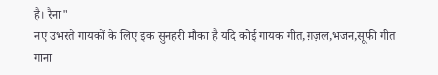है। रैना"
नए उभरते गायकों के लिए इक सुनहरी मौका है यदि कोई गायक गीत,ग़ज़ल,भजन,सूफी गीत गाना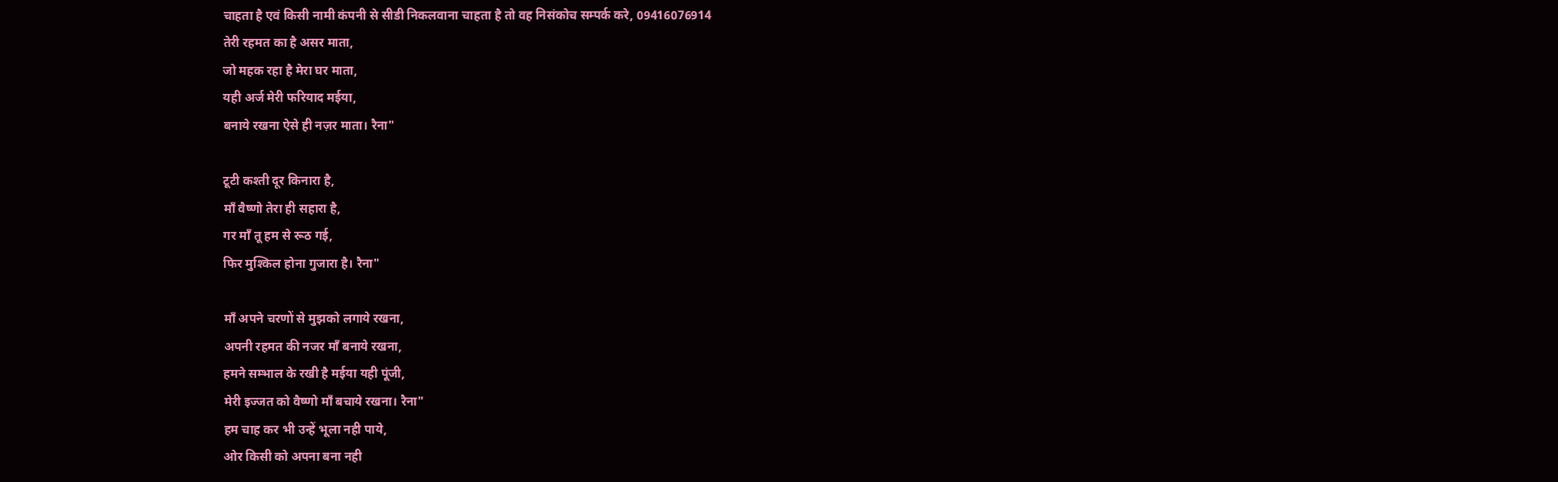चाहता है एवं किसी नामी कंपनी से सीडी निकलवाना चाहता है तो वह निसंकोच सम्पर्क करे, 09416076914
तेरी रहमत का है असर माता,
जो महक रहा है मेरा घर माता,
यही अर्ज मेरी फरियाद मईया,
बनाये रखना ऐसे ही नज़र माता। रैना"

टूटी कश्ती दूर किनारा है,
माँ वैष्णो तेरा ही सहारा है,
गर माँ तू हम से रूठ गई,
फिर मुश्किल होना गुजारा है। रैना"

माँ अपने चरणों से मुझको लगाये रखना,
अपनी रहमत की नजर माँ बनाये रखना,
हमने सम्भाल के रखी है मईया यही पूंजी,
मेरी इज्जत को वैष्णो माँ बचाये रखना। रैना"
हम चाह कर भी उन्हें भूला नही पाये,
ओर किसी को अपना बना नही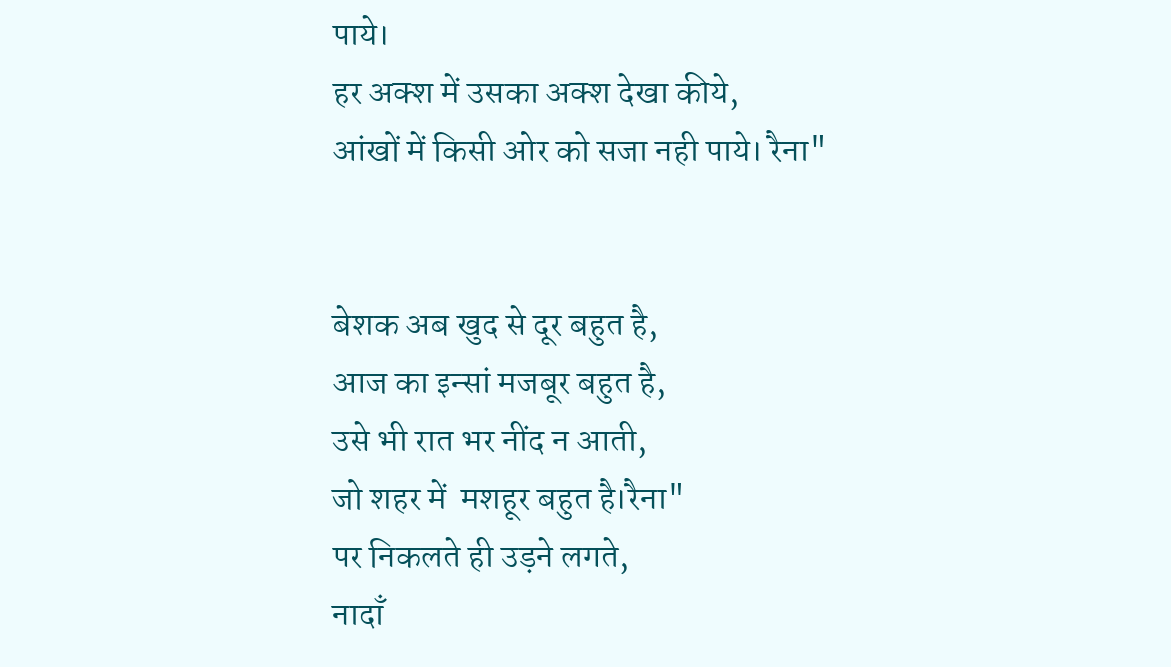पाये।
हर अक्श में उसका अक्श देखा कीये,
आंखों में किसी ओर को सजा नही पाये। रैना"


बेशक अब खुद से दूर बहुत है,
आज का इन्सां मजबूर बहुत है,
उसे भी रात भर नींद न आती,
जो शहर में  मशहूर बहुत है।रैना"
पर निकलते ही उड़ने लगते,
नादाँ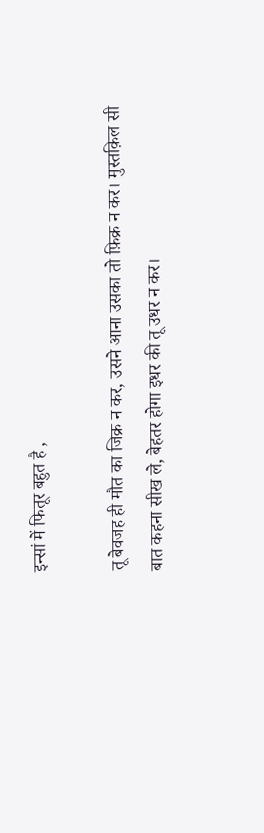इन्सां में फितूर बहुत है ,

तू बेवजह ही मौत का जिक्र न कर, उसने आना उसका तो फ़िक्र न कर। मुस्तक़िल सी बात कहना सीख ले, बेहतर होगा इधर की तू उधर न कर।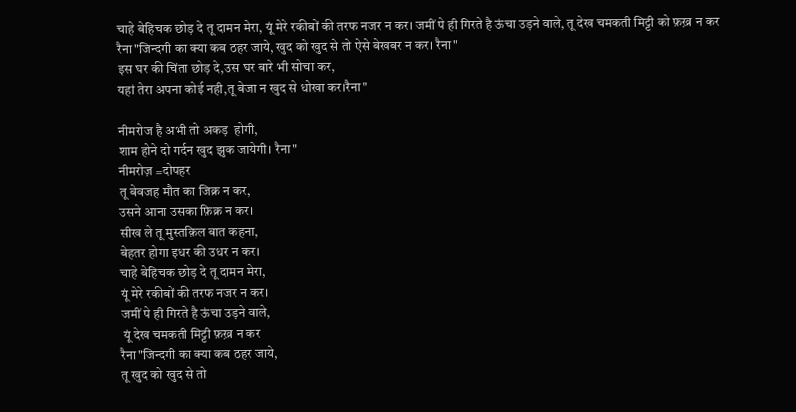चाहे बेहिचक छोड़ दे तू दामन मेरा, यूं मेरे रकीबों की तरफ नजर न कर। जमीं पे ही गिरते है ऊंचा उड़ने वाले, तू देख चमकती मिट्टी को फ़ख़्र न कर रैना"जिन्दगी का क्या कब ठहर जाये, खुद को खुद से तो ऐसे बेखबर न कर। रैना"
इस घर की चिंता छोड़ दे,उस घर बारे भी सोचा कर,
यहां तेरा अपना कोई नही,तू बेजा न खुद से धोखा कर।रैना"

नीमरोज है अभी तो अकड़  होगी,
शाम होने दो गर्दन खुद झुक जायेगी। रैना"
नीमरोज़ =दोपहर
तू बेवजह मौत का जिक्र न कर,
उसने आना उसका फ़िक्र न कर।
सीख ले तू मुस्तक़िल बात कहना,
बेहतर होगा इधर की उधर न कर।
चाहे बेहिचक छोड़ दे तू दामन मेरा,
यूं मेरे रकीबों की तरफ नजर न कर।
जमीं पे ही गिरते है ऊंचा उड़ने वाले,
 यूं देख चमकती मिट्टी फ़ख़्र न कर
रैना"जिन्दगी का क्या कब ठहर जाये,
तू खुद को खुद से तो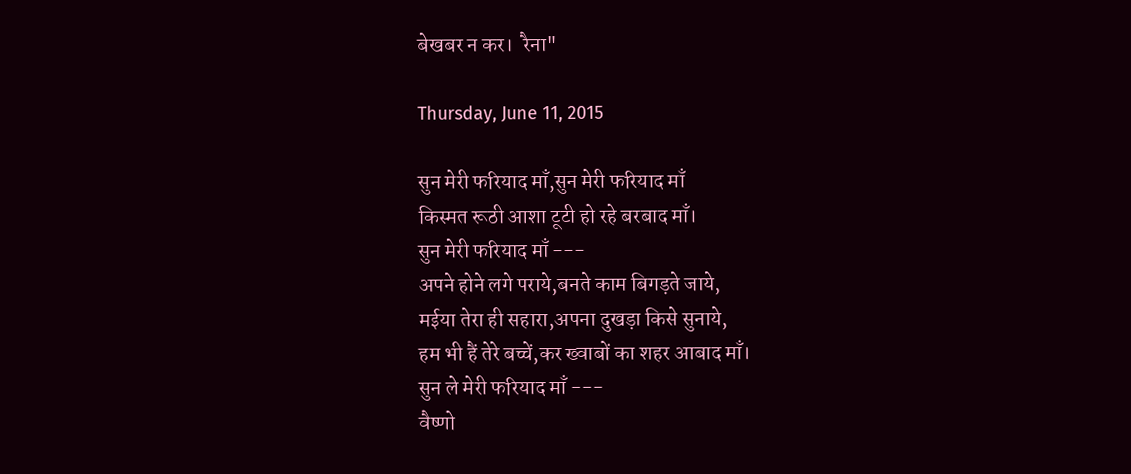बेखबर न कर।  रैना"

Thursday, June 11, 2015

सुन मेरी फरियाद माँ,सुन मेरी फरियाद माँ
किस्मत रूठी आशा टूटी हो रहे बरबाद माँ।
सुन मेरी फरियाद माँ ---
अपने होने लगे पराये,बनते काम बिगड़ते जाये,
मईया तेरा ही सहारा,अपना दुखड़ा किसे सुनाये,
हम भी हैं तेरे बच्चें,कर ख्वाबों का शहर आबाद माँ।
सुन ले मेरी फरियाद माँ ---
वैष्णो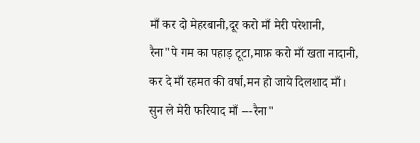माँ कर दो मेहरबानी,दूर करो माँ मेरी परेशानी,
रैना"पे गम का पहाड़ टूटा,माफ़ करो माँ खता नादानी,
कर दे माँ रहमत की वर्षा,मन हो जाये दिलशाद माँ।
सुन ले मेरी फरियाद माँ ---रैना"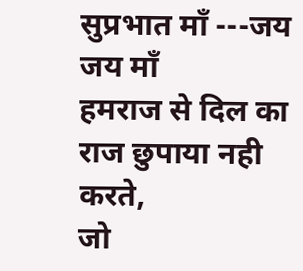सुप्रभात माँ ---जय जय माँ
हमराज से दिल का राज छुपाया नही करते,
जो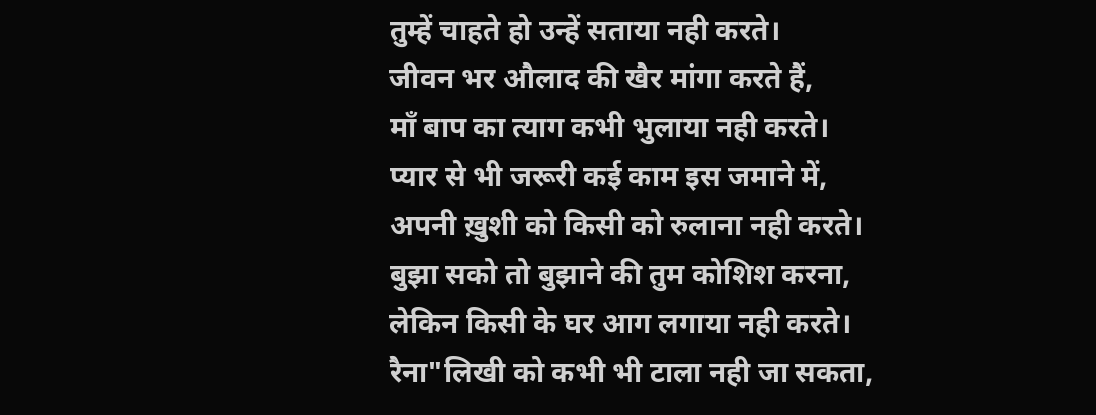तुम्हें चाहते हो उन्हें सताया नही करते।
जीवन भर औलाद की खैर मांगा करते हैं,
माँ बाप का त्याग कभी भुलाया नही करते।
प्यार से भी जरूरी कई काम इस जमाने में,
अपनी ख़ुशी को किसी को रुलाना नही करते।
बुझा सको तो बुझाने की तुम कोशिश करना,
लेकिन किसी के घर आग लगाया नही करते।
रैना"लिखी को कभी भी टाला नही जा सकता,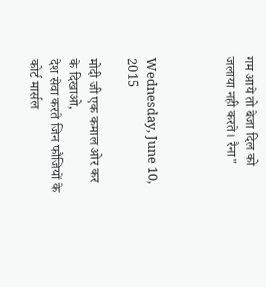गम आये तो बेजा दिल को जलाया नही करते। रैना"



Wednesday, June 10, 2015

मोदी जी एक कमाल ओर कर के दिखाओ,
देश सेवा करते जिन फौजियों के कोर्ट मार्सल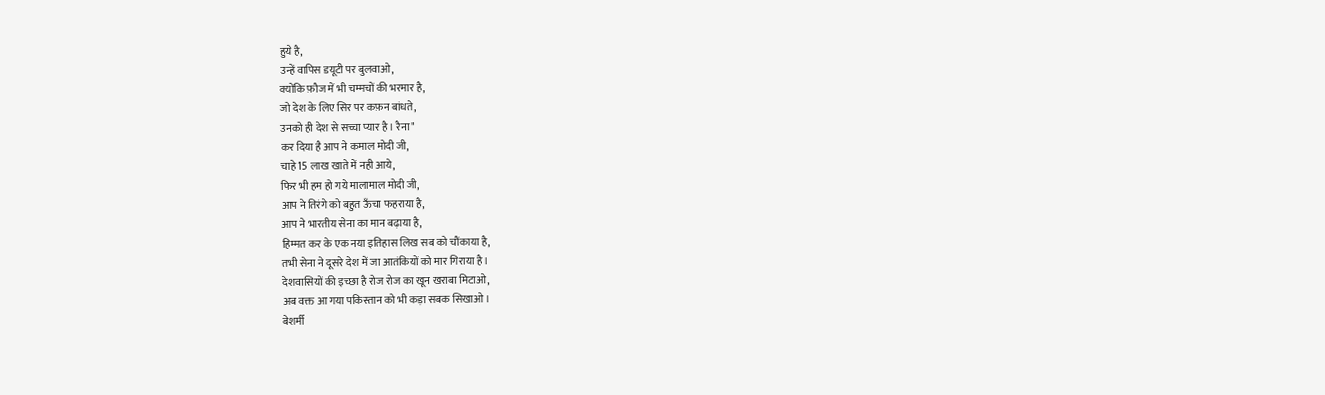हुये है,
उन्हें वापिस डयूटी पर बुलवाओ,
क्योंकि फ़ौज में भी चम्मचों की भरमार है,
जो देश के लिए सिर पर कफ़न बांधते,
उनको ही देश से सच्चा प्यार है। रैना"
कर दिया है आप ने कमाल मोदी जी,
चाहे 15 लाख खाते में नही आये,
फिर भी हम हो गये मालामाल मोदी जी,
आप ने तिरंगे को बहुत ऊँचा फहराया है,
आप ने भारतीय सेना का मान बढ़ाया है,
हिम्मत कर के एक नया इतिहास लिख सब को चौंकाया है,
तभी सेना ने दूसरे देश में जा आतंकियों को मार गिराया है।
देशवासियों की इच्छा है रोज रोज का खून खराबा मिटाओ,
अब वक्त आ गया पकिस्तान को भी कड़ा सबक सिखाओ।
बेशर्मी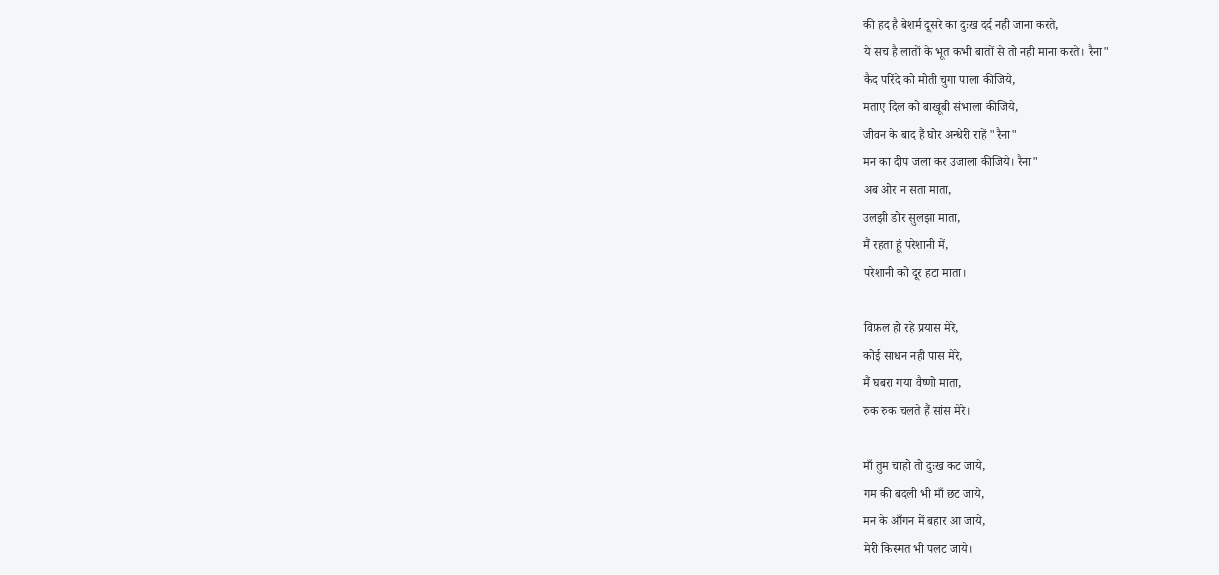की हद है बेशर्म दूसरे का दुःख दर्द नही जाना करते,
ये सच है लातों के भूत कभी बातों से तो नही माना करते। रैना"
कैद परिंदे को मोती चुगा पाला कीजिये,
मताए दिल को बाखूबी संभाला कीजिये,
जीवन के बाद हैं घोर अन्धेरी राहें "रैना"
मन का दीप जला कर उजाला कीजिये। रैना"
अब ओर न सता माता,
उलझी डोर सुलझा माता,
मैं रहता हूं परेशानी में,
परेशानी को दूर हटा माता।

विफ़ल हो रहे प्रयास मेरे,
कोई साधन नही पास मेरे,
मैं घबरा गया वैष्णो माता,
रुक रुक चलते हैं सांस मेरे।

माँ तुम चाहो तो दुःख कट जाये,
गम की बदली भी माँ छट जाये,
मन के आँगन में बहार आ जाये,
मेरी किस्मत भी पलट जाये।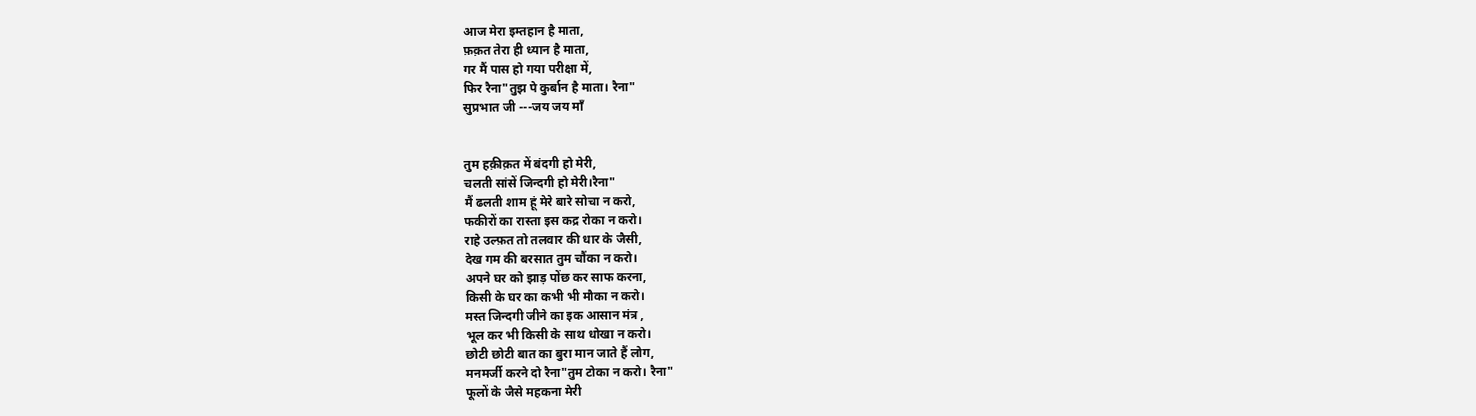आज मेरा इम्तहान है माता,
फ़क़त तेरा ही ध्यान है माता,
गर मैं पास हो गया परीक्षा में,
फिर रैना"तुझ पे कुर्बान है माता। रैना"
सुप्रभात जी ---जय जय माँ


तुम हक़ीक़त में बंदगी हो मेरी,
चलती सांसें जिन्दगी हो मेरी।रैना"
मैं ढलती शाम हूं मेरे बारे सोचा न करो,
फकीरों का रास्ता इस कद्र रोका न करो।
राहे उल्फ़त तो तलवार की धार के जैसी,
देख गम की बरसात तुम चौंका न करो।
अपने घर को झाड़ पोंछ कर साफ करना,
किसी के घर का कभी भी मौका न करो।
मस्त जिन्दगी जीने का इक आसान मंत्र ,
भूल कर भी किसी के साथ धोखा न करो।
छोटी छोटी बात का बुरा मान जाते हैं लोग,
मनमर्जी करने दो रैना"तुम टोका न करो। रैना"
फूलों के जैसे महकना मेरी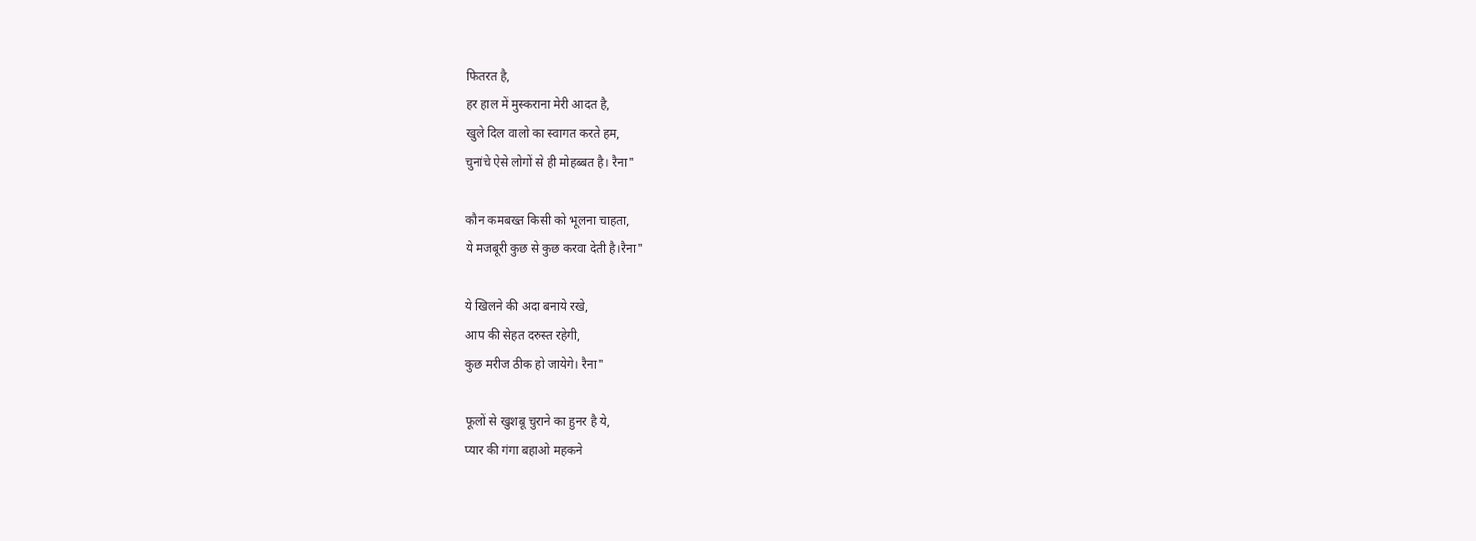फितरत है,
हर हाल में मुस्कराना मेरी आदत है,
खुले दिल वालो का स्वागत करते हम,
चुनांचे ऐसे लोगों से ही मोहब्बत है। रैना"

कौन कमबख्त किसी को भूलना चाहता,
ये मजबूरी कुछ से कुछ करवा देती है।रैना"

ये खिलने की अदा बनाये रखे,
आप की सेहत दरुस्त रहेगी,
कुछ मरीज ठीक हो जायेगे। रैना"

फूलों से खुशबू चुराने का हुनर है ये,
प्यार की गंगा बहाओ महकने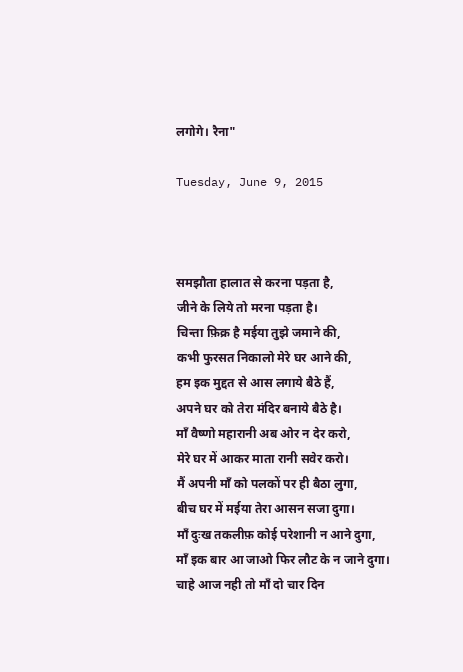लगोगे। रैना"

Tuesday, June 9, 2015



समझौता हालात से करना पड़ता है,
जीने के लिये तो मरना पड़ता है।
चिन्ता फ़िक्र है मईया तुझे जमाने की,
कभी फुरसत निकालो मेरे घर आने की,
हम इक मुद्दत से आस लगाये बैठे हैं,
अपने घर को तेरा मंदिर बनाये बैठे है।
माँ वैष्णो महारानी अब ओर न देर करो,
मेरे घर में आकर माता रानी सवेर करो।
मैं अपनी माँ को पलकों पर ही बैठा लुगा,
बीच घर में मईया तेरा आसन सजा दुगा।
माँ दुःख तकलीफ़ कोई परेशानी न आने दुगा,
माँ इक बार आ जाओ फिर लौट के न जाने दुगा।
चाहे आज नही तो माँ दो चार दिन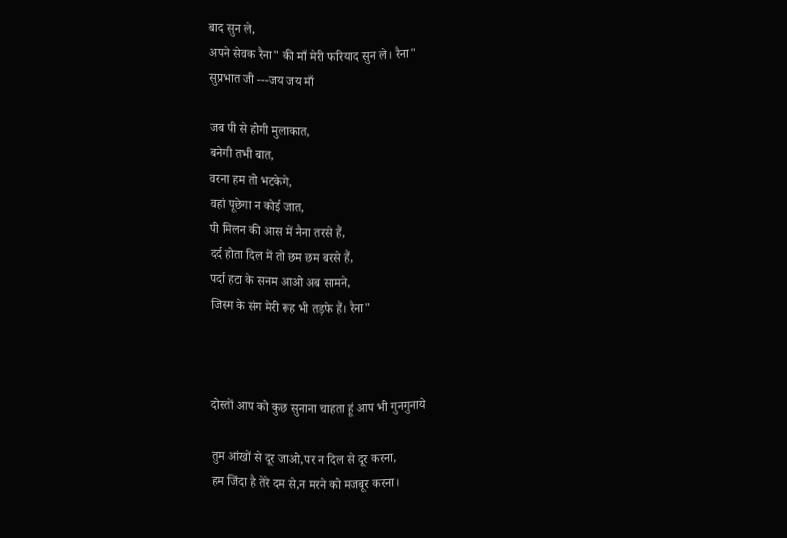बाद सुन ले,
अपने सेवक रैना" की माँ मेरी फरियाद सुन ले। रैना"
सुप्रभात जी ---जय जय माँ

जब पी से होगी मुलाकात,
बनेगी तभी बात,
वरना हम तो भटकेगे,
वहां पूछेगा न कोई जात,
पी मिलन की आस में नैना तरसे हैं,
दर्द होता दिल में तो छम छम बरसे हैं,
पर्दा हटा के सनम आओ अब सामने,
जिस्म के संग मेरी रूह भी तड़फे हैं। रैना"



दोस्तों आप को कुछ सुनाना चाहता हूं आप भी गुनगुनाये

तुम आंखों से दूर जाओ,पर न दिल से दूर करना,
हम जिंदा है तेरे दम से,न मरने को मजबूर करना।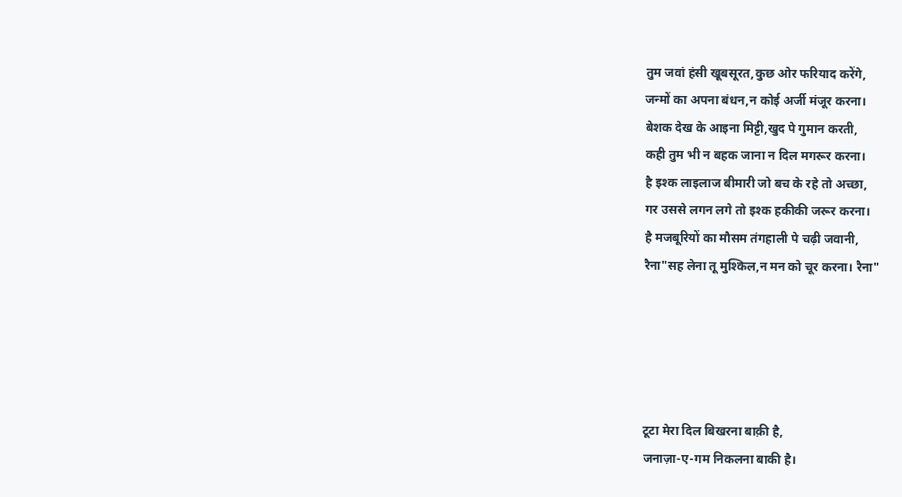तुम जवां हंसी खूबसूरत,कुछ ओर फरियाद करेंगे,
जन्मों का अपना बंधन,न कोई अर्जी मंजूर करना।
बेशक देख के आइना मिट्टी,खुद पे गुमान करती,
कही तुम भी न बहक जाना न दिल मगरूर करना।
है इश्क लाइलाज बीमारी जो बच के रहे तो अच्छा,
गर उससे लगन लगे तो इश्क हकीकी जरूर करना।
है मजबूरियों का मौसम तंगहाली पे चढ़ी जवानी,
रैना"सह लेना तू मुश्किल,न मन को चूर करना। रैना"





टूटा मेरा दिल बिखरना बाक़ी है,
जनाज़ा-ए-गम निकलना बाकी है।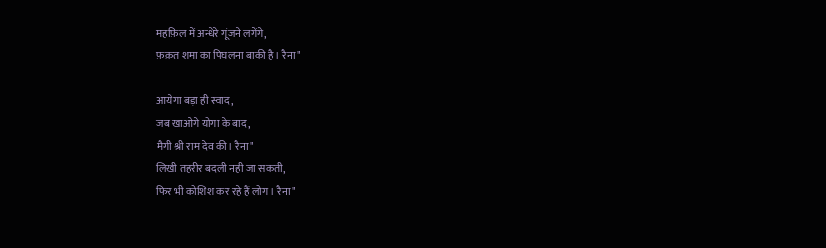महफ़िल में अन्धेरे गूंजने लगेंगे,
फ़क़त शमा का पिघलना बाकी है। रैना"

आयेगा बड़ा ही स्वाद,
जब खाओगे योगा के बाद,
मैगी श्री राम देव की। रैना"
लिखी तहरीर बदली नही जा सकती,
फिर भी कोशिश कर रहे हैं लोग। रैना"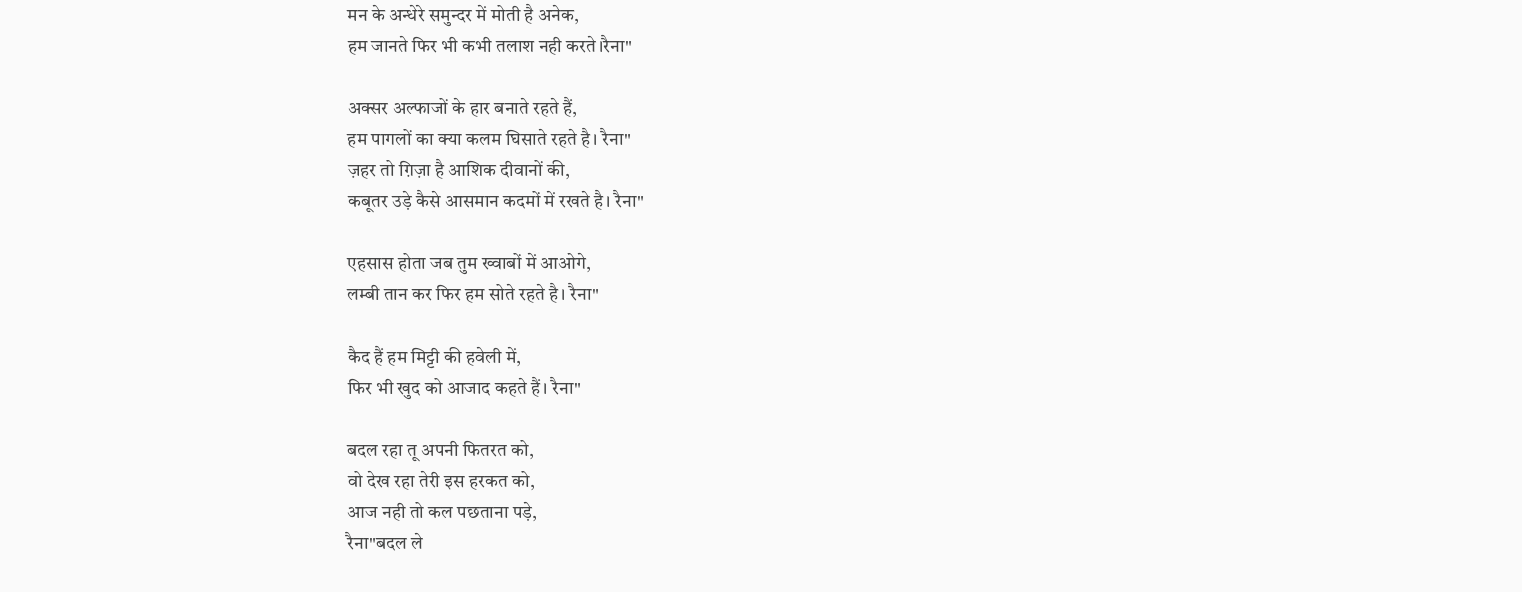मन के अन्धेरे समुन्दर में मोती है अनेक,
हम जानते फिर भी कभी तलाश नही करते।रैना"

अक्सर अल्फाजों के हार बनाते रहते हैं,
हम पागलों का क्या कलम घिसाते रहते है। रैना"
ज़हर तो ग़िज़ा है आशिक दीवानों की,
कबूतर उड़े कैसे आसमान कदमों में रखते है। रैना"

एहसास होता जब तुम ख्वाबों में आओगे,
लम्बी तान कर फिर हम सोते रहते है। रैना"

कैद हैं हम मिट्टी की हवेली में,
फिर भी खुद को आजाद कहते हैं। रैना"

बदल रहा तू अपनी फितरत को,
वो देख रहा तेरी इस हरकत को,
आज नही तो कल पछताना पड़े,
रैना"बदल ले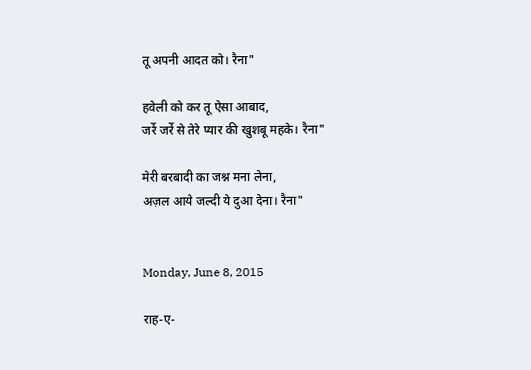तू अपनी आदत को। रैना"

हवेली को कर तू ऐसा आबाद,
जर्रे जर्रे से तेरे प्यार की खुशबू महके। रैना"

मेरी बरबादी का जश्न मना लेना,
अज़ल आये जल्दी ये दुआ देना। रैना"


Monday, June 8, 2015

राह-ए-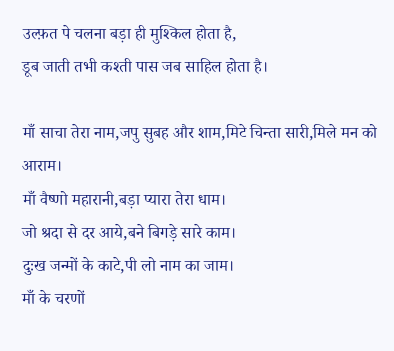उल्फ़त पे चलना बड़ा ही मुश्किल होता है,
डूब जाती तभी कश्ती पास जब साहिल होता है।

माँ साचा तेरा नाम,जपु सुबह और शाम,मिटे चिन्ता सारी,मिले मन को आराम।
माँ वैष्णो महारानी,बड़ा प्यारा तेरा धाम।
जो श्रदा से दर आये,बने बिगड़े सारे काम।
दुःख जन्मों के काटे,पी लो नाम का जाम।
माँ के चरणों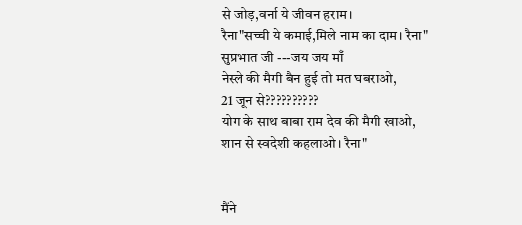से जोड़,वर्ना ये जीवन हराम।
रैना"सच्ची ये कमाई,मिले नाम का दाम। रैना"
सुप्रभात जी ---जय जय माँ
नेस्ले की मैगी बैन हुई तो मत घबराओ,
21 जून से??????????
योग के साथ बाबा राम देव की मैगी खाओ,
शान से स्वदेशी कहलाओ। रैना"


मैंने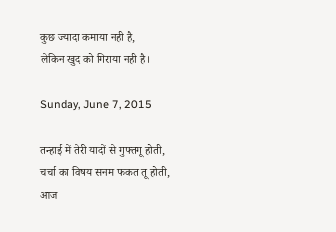कुछ ज्यादा कमाया नही है,
लेकिन खुद को गिराया नही है।

Sunday, June 7, 2015

तन्हाई में तेरी यादों से गुफ्तगू होती,
चर्चा का विषय सनम फकत तू होती,
आज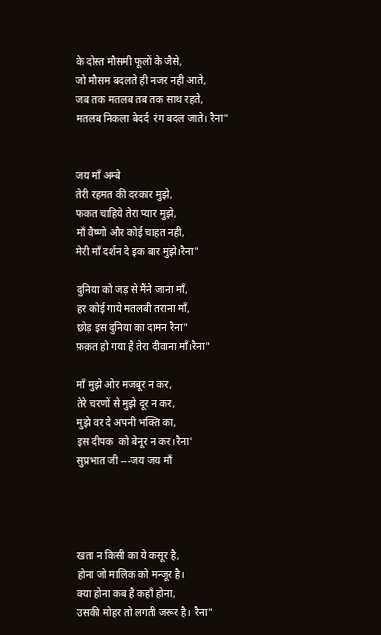के दोस्त मौसमी फूलों के जैसे,
जो मौसम बदलते ही नजर नही आते,
जब तक मतलब तब तक साथ रहते,
मतलब निकला बेदर्द  रंग बदल जाते। रैना"


जय माँ अम्बे
तेरी रहमत की दरकार मुझे,
फकत चाहिये तेरा प्यार मुझे,
माँ वैष्णो और कोई चाहत नही,
मेरी माँ दर्शन दे इक बार मुझे।रैना"

दुनिया को जड़ से मैंने जाना माँ,
हर कोई गाये मतलबी तराना माँ,
छोड़ इस दुनिया का दामन रैना"
फ़क़त हो गया है तेरा दीवाना माँ।रैना"

माँ मुझे ओर मजबूर न कर,
तेरे चरणों से मुझे दूर न कर,
मुझे वर दे अपनी भक्ति का,
इस दीपक  को बेनूर न कर।रैना'
सुप्रभात जी ---जय जय माँ




खता न किसी का ये कसूर है,
होना जो मालिक को मन्जूर है।
क्या होना कब है कहाँ होना,
उसकी मोहर तो लगती जरूर है। रैना"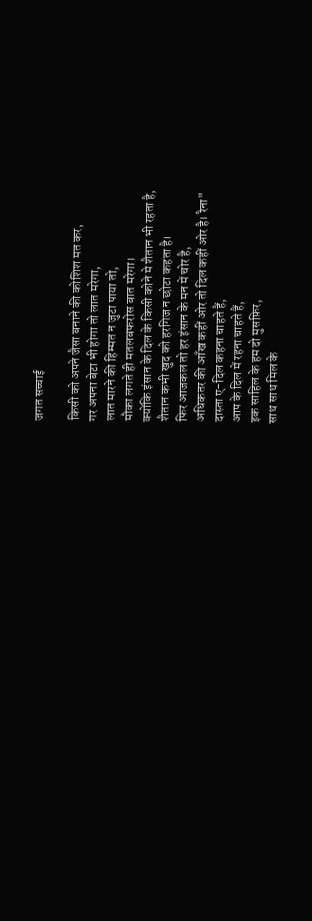जगत सच्चाई

किसी को अपने जैसा बनाने की कोशिश मत कर,
गर अपना बेटा भी होगा तो लात मरेगा,
लात मारने की हिम्मत न जुटा पाया तो,
मौका लगते ही मतलबफरोस बात मरेगा।
क्योंकि इंसान के दिल के किसी कोने मे शैतान भी रहता है,
शैतान कभी खुद को हरगिज न छोटा कहता है।
फिर आजकल तो हर इंसान के मन में चोर है,
अधिकतर की आँख कहीं ओर तो दिल कहीं ओर है। रैना"
दास्ता ए-दिल कहना चाहते हैं,
आप के दिल में रहना चाहते हैं,
इक साहिल के हम दो मुसफ़िर,
साथ साथ मिल के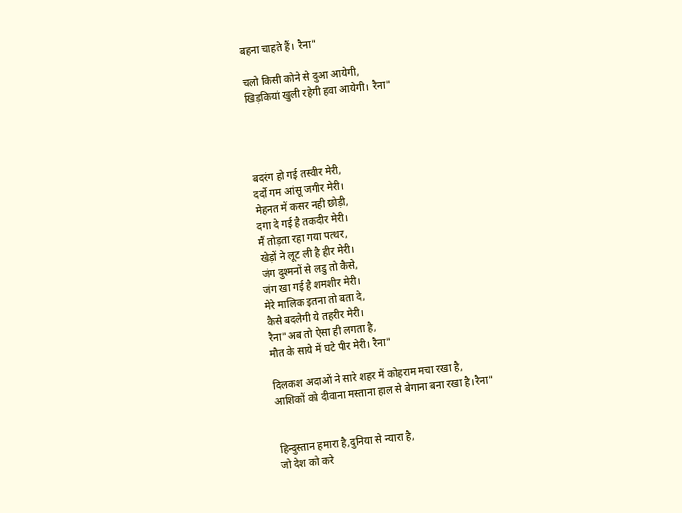बहना चाहते हैं। रैना"

चलो किसी कोने से दुआ आयेगी,
खिड़कियां खुली रहेगी हवा आयेगी। रैना"




बदरंग हो गई तस्वीर मेरी,
दर्दो गम आंसू जगीर मेरी।
मेहनत में कसर नही छोड़ी,
दगा दे गई है तकदीर मेरी।
मैं तोड़ता रहा गया पत्थर,
खेड़ों ने लूट ली है हीर मेरी।
जंग दुश्मनों से लडु तो कैसे,
जंग खा गई है शमशीर मेरी।
मेरे मालिक इतना तो बता दे,
कैसे बदलेगी ये तहरीर मेरी।
रैना"अब तो ऐसा ही लगता है,
मौत के साये में घटे पीर मेरी। रैना"

दिलकश अदाओं ने सारे शहर में कोहराम मचा रखा है,
आशिकों को दीवाना मस्ताना हाल से बेगाना बना रखा है।रैना"


हिन्दुस्तान हमारा है,दुनिया से न्यारा है,
जो देश को करे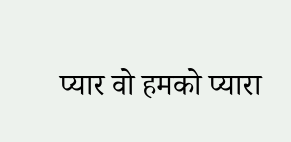प्यार वो हमको प्यारा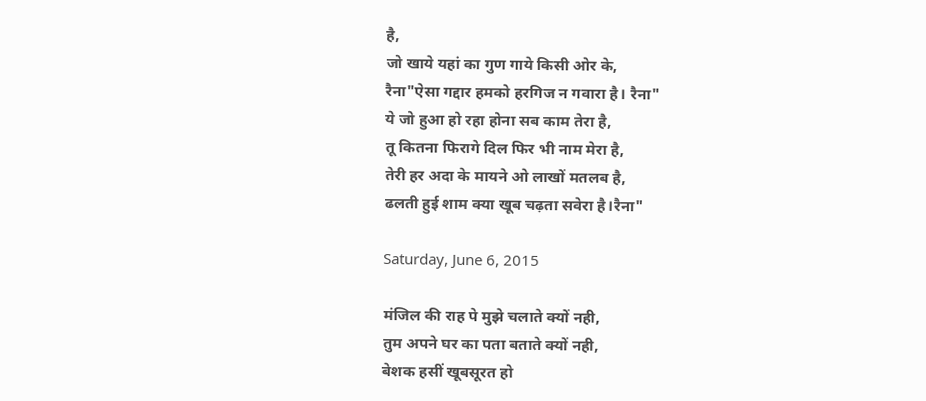है,
जो खाये यहां का गुण गाये किसी ओर के,
रैना"ऐसा गद्दार हमको हरगिज न गवारा है। रैना"
ये जो हुआ हो रहा होना सब काम तेरा है,
तू कितना फिरागे दिल फिर भी नाम मेरा है,
तेरी हर अदा के मायने ओ लाखों मतलब है,
ढलती हुई शाम क्या खूब चढ़ता सवेरा है।रैना"

Saturday, June 6, 2015

मंजिल की राह पे मुझे चलाते क्यों नही,
तुम अपने घर का पता बताते क्यों नही,
बेशक हसीं खूबसूरत हो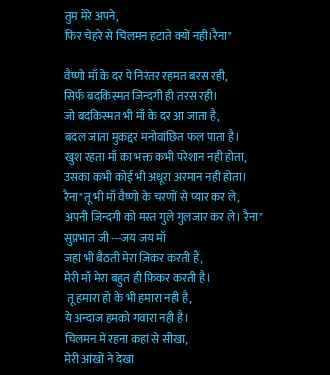तुम मेरे अपने,
फिर चेहरे से चिलमन हटाते क्यों नही।रैना"

वैष्णो माँ के दर पे निरंतर रहमत बरस रही,
सिर्फ बदकिस्मत जिन्दगी ही तरस रही।
जो बदकिस्मत भी माँ के दर आ जाता है,
बदल जाता मुकद्दर मनोवांछित फल पाता है।
खुश रहता माँ का भक्त कभी परेशान नही होता,
उसका कभी कोई भी अधूरा अरमान नही होता।
रैना"तू भी माँ वैष्णो के चरणों से प्यार कर ले,
अपनी जिन्दगी को मस्त गुले गुलजार कर ले। रैना"
सुप्रभात जी ---जय जय माँ
जहां भी बैठती मेरा ज़िकर करती हैं,
मेरी माँ मेरा बहुत ही फ़िकर करती है।
 तू हमारा हो के भी हमारा नही है,
ये अन्दाज हमको गवारा नही है।
चिलमन में रहना कहां से सीखा,
मेरी आंखों ने देखा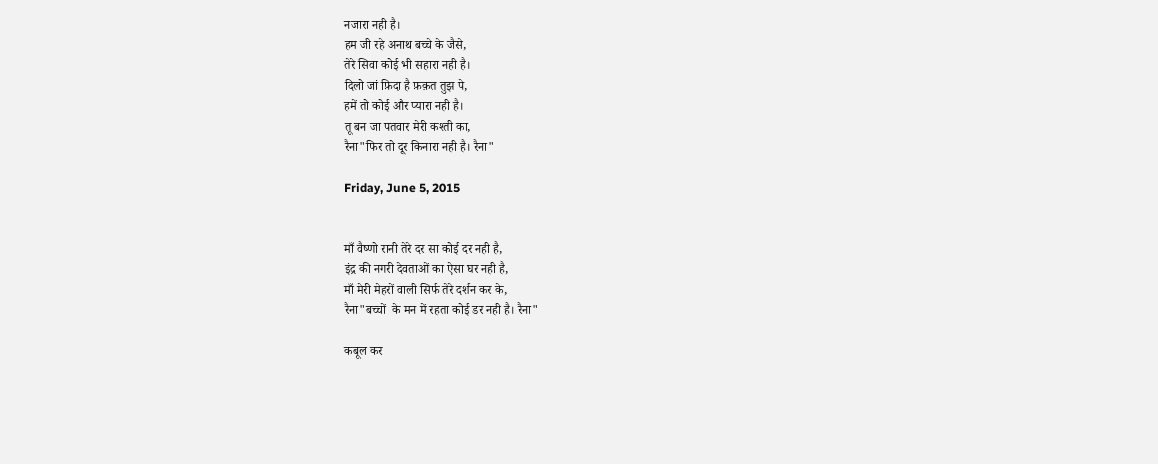नजारा नही है।
हम जी रहे अनाथ बच्चे के जैसे,
तेरे सिवा कोई भी सहारा नही है।
दिलो जां फ़िदा है फ़क़त तुझ पे,
हमें तो कोई और प्यारा नही है।
तू बन जा पतवार मेरी कश्ती का,
रैना"फिर तो दूर किनारा नही है। रैना"

Friday, June 5, 2015


माँ वैष्णो रानी तेरे दर सा कोई दर नही है,
इंद्र की नगरी देवताओं का ऐसा घर नही है,
माँ मेरी मेहरों वाली सिर्फ तेरे दर्शन कर के,
रैना"बच्चों  के मन में रहता कोई डर नही है। रैना"

कबूल कर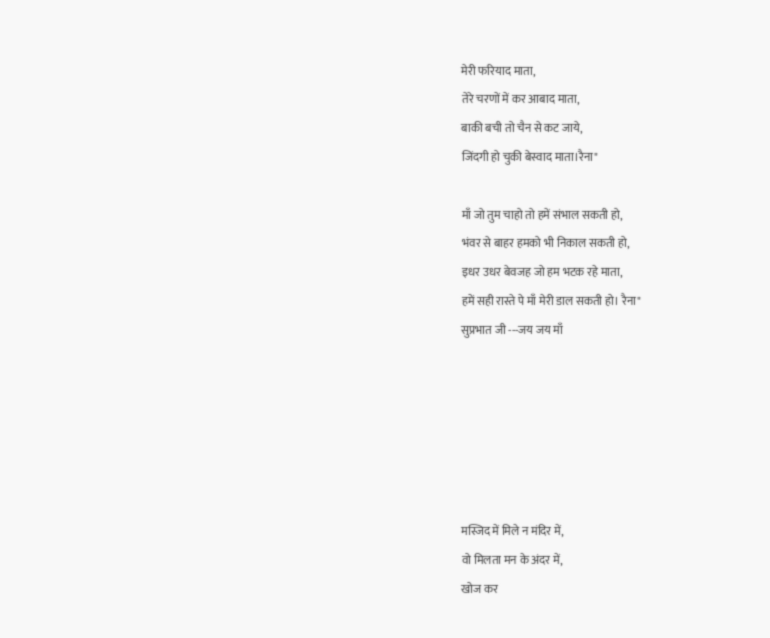मेरी फरियाद माता,
तेरे चरणों में कर आबाद माता,
बाकी बची तो चैन से कट जाये,
जिंदगी हो चुकी बेस्वाद माता।रैना"

माँ जो तुम चाहो तो हमें संभाल सकती हो,
भंवर से बाहर हमको भी निकाल सकती हो,
इधर उधर बेवजह जो हम भटक रहे माता,
हमें सही रास्ते पे माँ मेरी डाल सकती हो। रैना"
सुप्रभात जी ---जय जय माँ






मस्जिद में मिले न मंदिर में,
वो मिलता मन के अंदर में,
खोज कर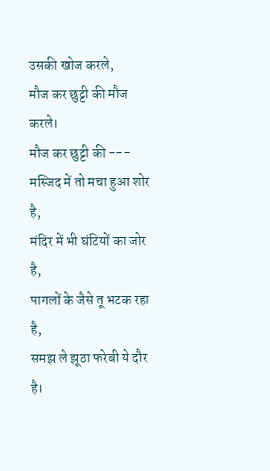उसकी खोज करले,
मौज कर छुट्टी की मौज करले।
मौज कर छुट्टी की ---
मस्जिद में तो मचा हुआ शोर है,
मंदिर में भी घंटियों का जोर है,
पागलों के जैसे तू भटक रहा है,
समझ ले झूठा फरेबी ये दौर है।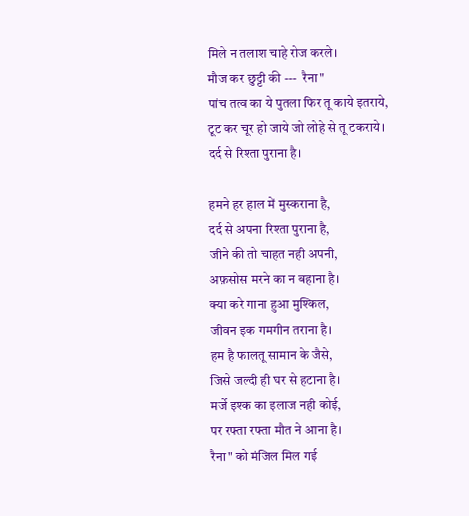मिले न तलाश चाहे रोज करले।
मौज कर छुट्टी की ---  रैना"
पांच तत्व का ये पुतला फिर तू काये इतराये,
टूट कर चूर हो जाये जो लोहे से तू टकराये।
दर्द से रिश्ता पुराना है।

हमने हर हाल में मुस्कराना है,
दर्द से अपना रिश्ता पुराना है,
जीने की तो चाहत नही अपनी,
अफ़सोस मरने का न बहाना है।
क्या करे गाना हुआ मुश्किल,
जीवन इक गमगीन तराना है।
हम है फालतू सामान के जैसे,
जिसे जल्दी ही घर से हटाना है।
मर्जे इश्क का इलाज नही कोई,
पर रफ्ता रफ्ता मौत ने आना है।
रैना" को मंजिल मिल गई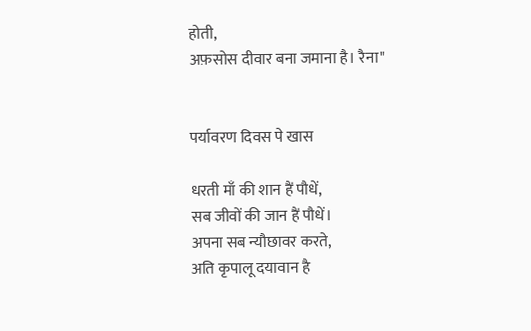होती,
अफ़सोस दीवार बना जमाना है। रैना"


पर्यावरण दिवस पे खास

धरती माँ की शान हैं पौधें,
सब जीवों की जान हैं पौधें।
अपना सब न्यौछावर करते,
अति कृपालू दयावान है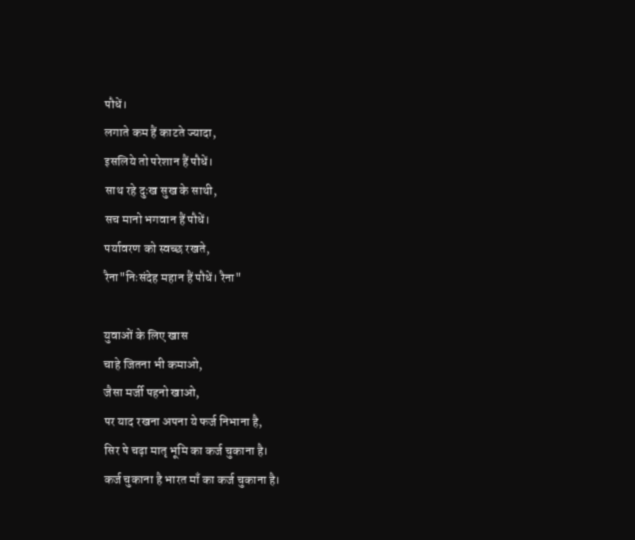पौधें।
लगाते कम हैं काटते ज्यादा,
इसलिये तो परेशान हैं पौधें।
साथ रहे दुःख सुख के साथी,
सच मानो भगवान हैं पौधें।
पर्यावरण को स्वच्छ रखते,
रैना"निःसंदेह महान हैं पौधें। रैना"

युवाओं के लिए खास
चाहे जितना भी कमाओ,
जैसा मर्जी पहनो खाओ,
पर याद रखना अपना ये फर्ज निभाना है,
सिर पे चढ़ा मातृ भूमि का कर्ज चुकाना है।
कर्ज चुकाना है भारत माँ का कर्ज चुकाना है।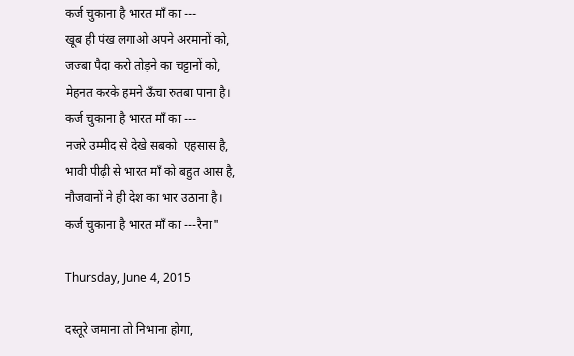कर्ज चुकाना है भारत माँ का ---
खूब ही पंख लगाओ अपने अरमानों को,
जज्बा पैदा करो तोड़ने का चट्टानों को,
मेहनत करके हमने ऊँचा रुतबा पाना है।
कर्ज चुकाना है भारत माँ का ---
नजरे उम्मीद से देखे सबको  एहसास है,
भावी पीढ़ी से भारत माँ को बहुत आस है,
नौजवानों ने ही देश का भार उठाना है।
कर्ज चुकाना है भारत माँ का ---रैना"

Thursday, June 4, 2015

दस्तूरे जमाना तो निभाना होगा,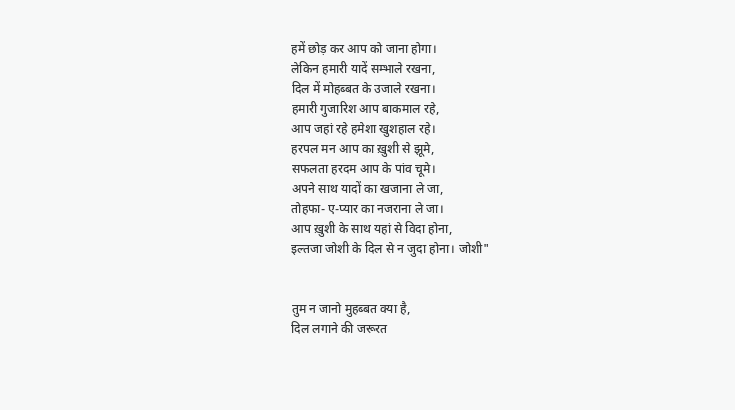हमें छोड़ कर आप को जाना होगा।
लेकिन हमारी यादें सम्भाले रखना,
दिल में मोहब्बत के उजाले रखना।
हमारी गुजारिश आप बाकमाल रहे,
आप जहां रहे हमेशा खुशहाल रहे।
हरपल मन आप का ख़ुशी से झूमे,
सफलता हरदम आप के पांव चूमे।
अपने साथ यादों का खजाना ले जा,
तोहफा- ए-प्यार का नजराना ले जा।
आप ख़ुशी के साथ यहां से विदा होना,
इल्तजा जोशी के दिल से न जुदा होना। जोशी"


तुम न जानो मुहब्बत क्या है,
दिल लगाने की जरूरत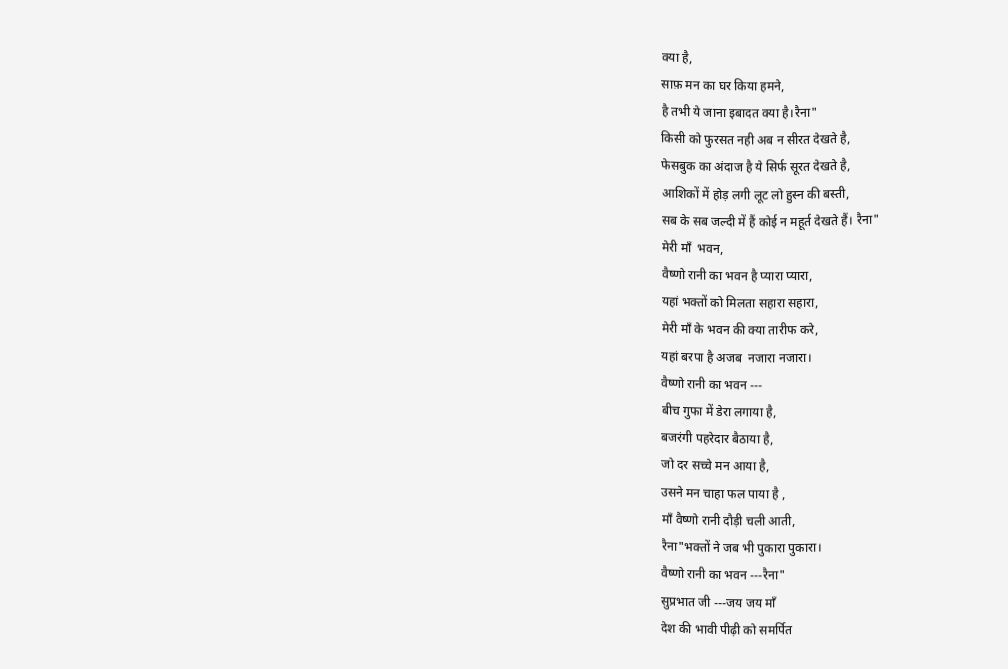क्या है,
साफ़ मन का घर किया हमने,
है तभी ये जाना इबादत क्या है।रैना"
किसी को फुरसत नही अब न सीरत देखते है,
फेसबुक का अंदाज है ये सिर्फ सूरत देखते है,
आशिकों में होड़ लगी लूट लो हुस्न की बस्ती,
सब के सब जल्दी में हैं कोई न महूर्त देखते हैं। रैना"
मेरी माँ  भवन,
वैष्णो रानी का भवन है प्यारा प्यारा,
यहां भक्तों को मिलता सहारा सहारा,
मेरी माँ के भवन की क्या तारीफ करे,
यहां बरपा है अजब  नजारा नजारा।
वैष्णो रानी का भवन ---
बीच गुफा में डेरा लगाया है,
बजरंगी पहरेदार बैठाया है,
जो दर सच्चे मन आया है,
उसने मन चाहा फल पाया है ,
माँ वैष्णो रानी दौड़ी चली आती,
रैना"भक्तों ने जब भी पुकारा पुकारा।
वैष्णो रानी का भवन ---रैना"
सुप्रभात जी ---जय जय माँ
देश की भावी पीढ़ी को समर्पित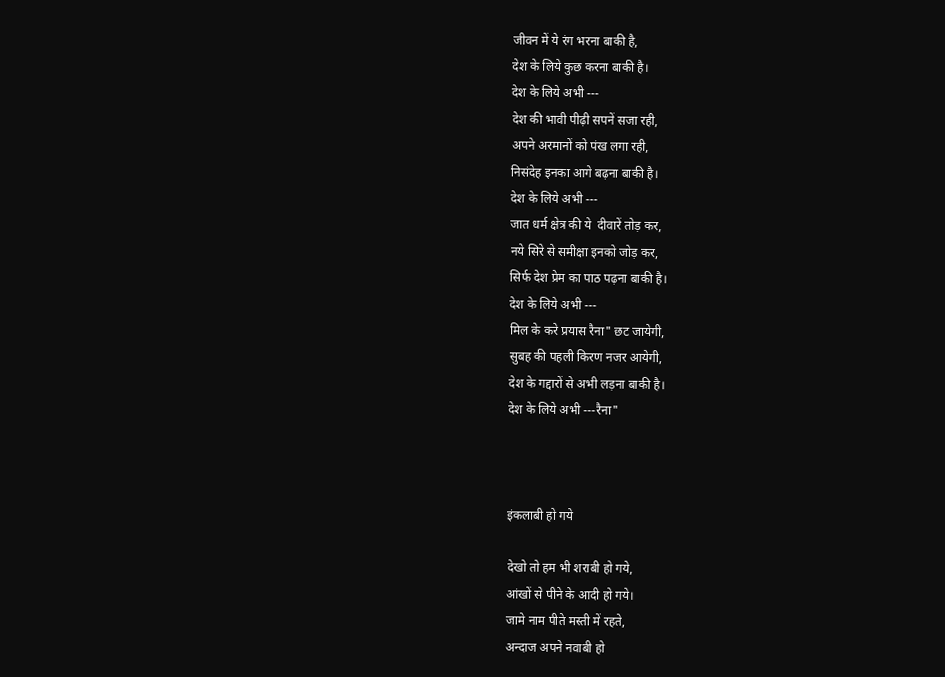जीवन में ये रंग भरना बाकी है,
देश के लिये कुछ करना बाकी है।
देश के लिये अभी ---
देश की भावी पीढ़ी सपनें सजा रही,
अपने अरमानों को पंख लगा रही,
निसंदेह इनका आगे बढ़ना बाकी है।
देश के लिये अभी ---
जात धर्म क्षेत्र की ये  दीवारें तोड़ कर,
नये सिरे से समीक्षा इनको जोड़ कर,
सिर्फ देश प्रेम का पाठ पढ़ना बाकी है।
देश के लिये अभी ---
मिल के करे प्रयास रैना" छट जायेगी,
सुबह की पहली किरण नजर आयेगी,
देश के गद्दारों से अभी लड़ना बाकी है।
देश के लिये अभी ---रैना"



इंकलाबी हो गये

देखो तो हम भी शराबी हो गये,
आंखों से पीने के आदी हो गये।
जामे नाम पीते मस्ती में रहते,
अन्दाज अपने नवाबी हो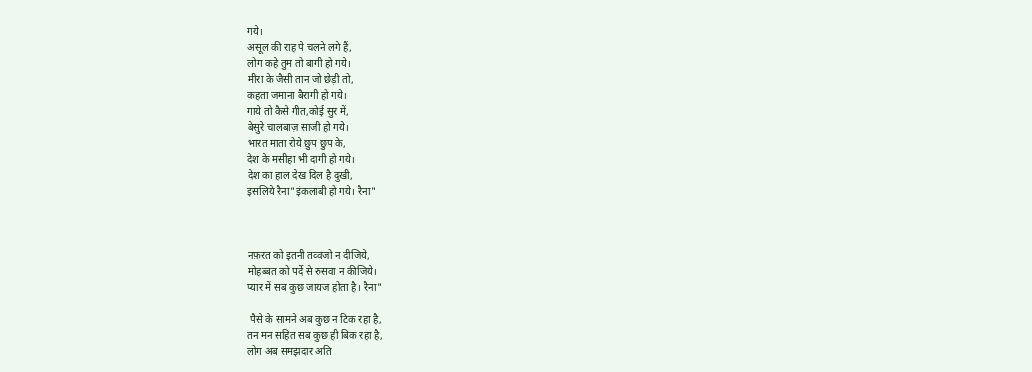गये।
असूल की राह पे चलने लगे हैं,
लोग कहे तुम तो बागी हो गये।
मीरा के जैसी तान जो छेड़ी तो,
कहता जमाना बैरागी हो गये।
गाये तो कैसे गीत,कोई सुर में,
बेसुरे चालबाज़ साजी हो गये।
भारत माता रोये छुप छुप के,
देश के मसीहा भी दागी हो गये।
देश का हाल देख दिल है दुखी,
इसलिये रैना"इंकलाबी हो गये। रैना"



नफ़रत को इतनी तव्वजो न दीजिये,
मोहब्बत को पर्दे से रुसवा न कीजिये।
प्यार में सब कुछ जायज होता है। रैना"

 पैसे के सामने अब कुछ न टिक रहा है,
तन मन सहित सब कुछ ही बिक रहा है,
लोग अब समझदार अति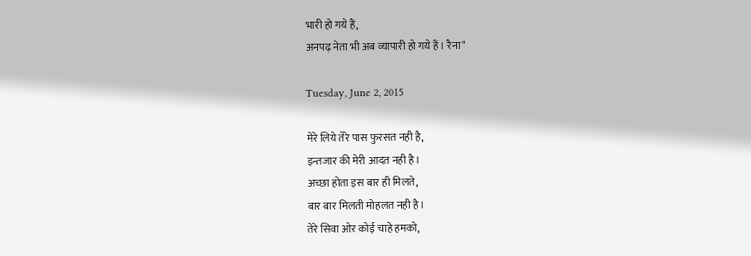भारी हो गये हैं,
अनपढ़ नेता भी अब व्यापारी हो गये हैं। रैना"

Tuesday, June 2, 2015

मेरे लिये तेरे पास फुरसत नही है,
इन्तजार की मेरी आदत नही है।
अच्छा होता इस बार ही मिलते,
बार बार मिलती मोहलत नही है।
तेरे सिवा ओर कोई चाहे हमको,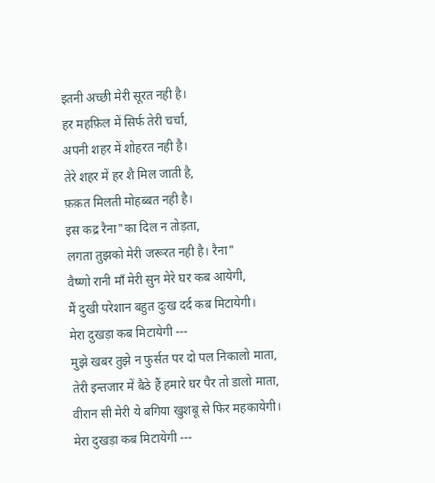इतनी अच्छी मेरी सूरत नही है।
हर महफ़िल में सिर्फ तेरी चर्चा,
अपनी शहर में शोहरत नही है।
तेरे शहर में हर शै मिल जाती है,
फ़क़त मिलती मोहब्बत नही है।
इस कद्र रैना"का दिल न तोड़ता,
लगता तुझको मेरी जरूरत नही है। रैना"
वैष्णो रानी माँ मेरी सुन मेरे घर कब आयेगी,
मैं दुखी परेशान बहुत दुःख दर्द कब मिटायेगी।
मेरा दुखड़ा कब मिटायेगी ---
मुझे खबर तुझे न फुर्सत पर दो पल निकालो माता,
तेरी इन्तजार में बैठे हैं हमारे घर पैर तो डालो माता,
वीरान सी मेरी ये बगिया खुशबू से फिर महकायेगी।
मेरा दुखड़ा कब मिटायेगी ---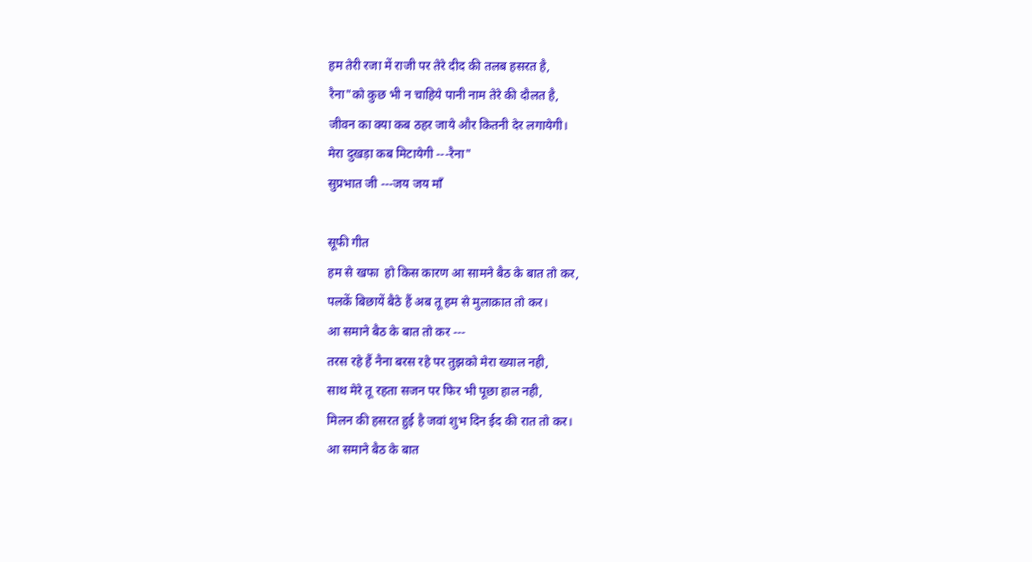हम तेरी रजा में राजी पर तेरे दीद की तलब हसरत है,
रैना"को कुछ भी न चाहिये पानी नाम तेरे की दौलत है,
जीवन का क्या कब ठहर जाये और कितनी देर लगायेगी।
मेरा दुखड़ा कब मिटायेगी ---रैना"
सुप्रभात जी ---जय जय माँ

सूफी गीत
हम से खफा  हो किस कारण आ सामने बैठ के बात तो कर,
पलकें बिछायें बैठे हैं अब तू हम से मुलाक़ात तो कर।
आ समाने बैठ के बात तो कर ---
तरस रहे हैं नैना बरस रहे पर तुझको मेरा ख्याल नही,
साथ मेरे तू रहता सजन पर फिर भी पूछा हाल नही,
मिलन की हसरत हुई है जवां शुभ दिन ईद की रात तो कर।
आ समाने बैठ के बात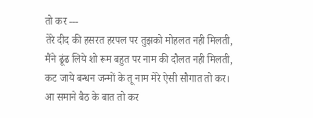तो कर ---
तेरे दीद की हसरत हरपल पर तुझको मोहलत नही मिलती,
मैंने ढूंढ लिये शो रूम बहुत पर नाम की दौलत नही मिलती,
कट जाये बन्धन जन्मों के तू नाम मेरे ऐसी सौगात तो कर।
आ समाने बैठ के बात तो कर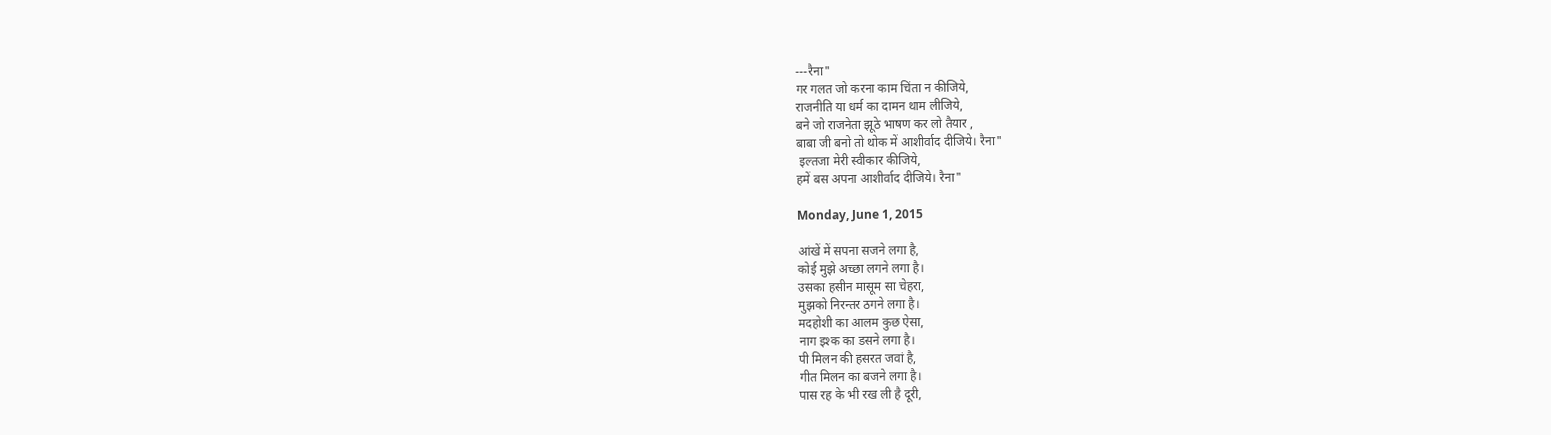---रैना"
गर गलत जो करना काम चिंता न कीजिये,
राजनीति या धर्म का दामन थाम लीजिये,
बने जो राजनेता झूठे भाषण कर लो तैयार ,
बाबा जी बनो तो थोक में आशीर्वाद दीजिये। रैना"
 इल्तजा मेरी स्वीकार कीजिये,
हमें बस अपना आशीर्वाद दीजिये। रैना"

Monday, June 1, 2015

आंखें में सपना सजने लगा है,
कोई मुझे अच्छा लगने लगा है।
उसका हसीन मासूम सा चेहरा,
मुझको निरन्तर ठगने लगा है।
मदहोशी का आलम कुछ ऐसा,
नाग इश्क का डसने लगा है।
पी मिलन की हसरत जवां है,
गीत मिलन का बजने लगा है।
पास रह के भी रख ली है दूरी,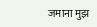जमाना मुझ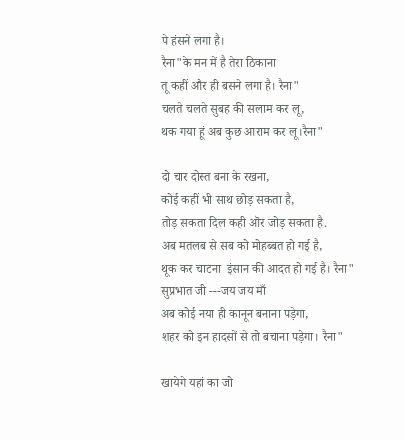पे हंसने लगा है।
रैना"के मन में है तेरा ठिकाना
तू कहीं और ही बसने लगा है। रैना"
चलते चलते सुबह की सलाम कर लू,
थक गया हूं अब कुछ आराम कर लू।रैना"

दो चार दोस्त बना के रखना,
कोई कहीं भी साथ छोड़ सकता है,
तोड़ सकता दिल कही ऒर जोड़ सकता है.
अब मतलब से सब को मोहब्बत हो गई है,
थूक कर चाटना  इंसान की आदत हो गई है। रैना"
सुप्रभात जी ---जय जय माँ
अब कोई नया ही कानून बनाना पड़ेगा,
शहर को इन हादसों से तो बचाना पड़ेगा। रैना"

खायेगे यहां का जो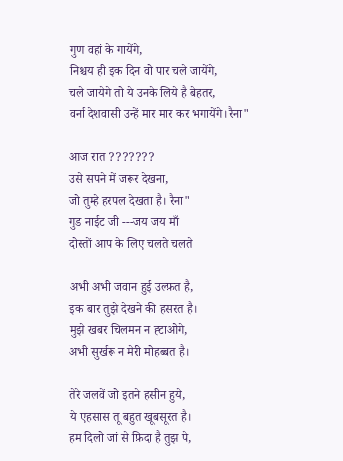गुण वहां के गायेंगे,
निश्चय ही इक दिन वो पार चले जायेंगे,
चले जायेगे तो ये उनके लिये है बेहतर,
वर्ना देशवासी उन्हें मार मार कर भगायेंगे।रैना"

आज रात ???????
उसे सपने में जरूर देखना,
जो तुम्हे हरपल देखता है। रैना"
गुड नाईट जी ---जय जय माँ
दोस्तों आप के लिए चलते चलते

अभी अभी जवान हुई उल्फ़त है,
इक बार तुझे देखने की हसरत है।
मुझे खबर चिलमन न ह्टाओगे,
अभी सुर्खरू न मेरी मोहब्बत है।

तेरे जलवें जो इतने हसीन हुये,
ये एहसास तू बहुत खूबसूरत है।
हम दिलो जां से फ़िदा है तुझ पे,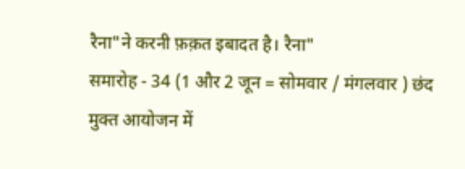रैना"ने करनी फ़क़त इबादत है। रैना"
समारोह - 34 (1 और 2 जून = सोमवार / मंगलवार ) छंद मुक्त आयोजन में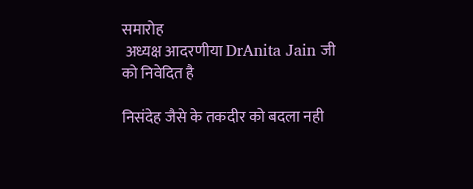समारोह
 अध्यक्ष आदरणीया DrAnita Jain जी को निवेदित है

निसंदेह जैसे के तकदीर को बदला नही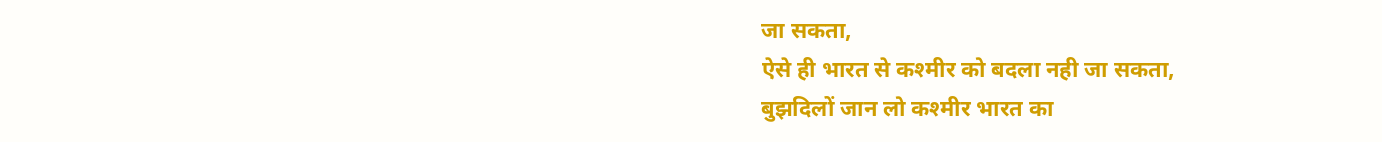जा सकता,
ऐसे ही भारत से कश्मीर को बदला नही जा सकता,
बुझदिलों जान लो कश्मीर भारत का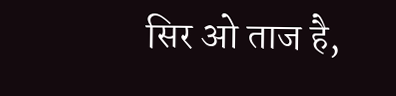सिर ओ ताज है,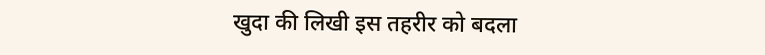खुदा की लिखी इस तहरीर को बदला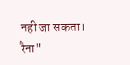नही जा सकता। रैना"